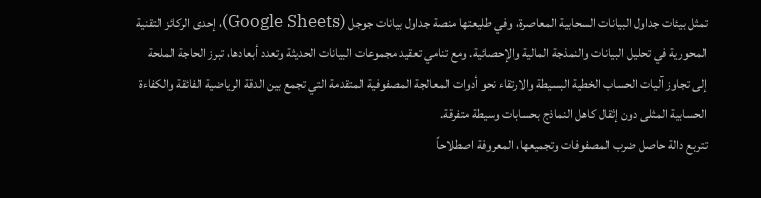تمثل بيئات جداول البيانات السحابية المعاصرة، وفي طليعتها منصة جداول بيانات جوجل (Google Sheets)، إحدى الركائز التقنية المحورية في تحليل البيانات والنمذجة المالية والإحصائية. ومع تنامي تعقيد مجموعات البيانات الحديثة وتعدد أبعادها، تبرز الحاجة الملحة إلى تجاوز آليات الحساب الخطية البسيطة والارتقاء نحو أدوات المعالجة المصفوفية المتقدمة التي تجمع بين الدقة الرياضية الفائقة والكفاءة الحسابية المثلى دون إثقال كاهل النماذج بحسابات وسيطة متفرقة.
تتربع دالة حاصل ضرب المصفوفات وتجميعها، المعروفة اصطلاحاً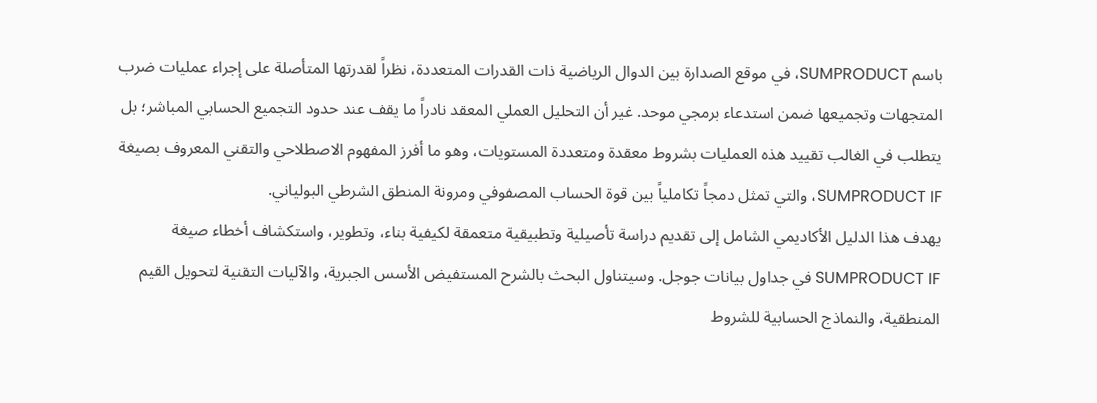باسم SUMPRODUCT، في موقع الصدارة بين الدوال الرياضية ذات القدرات المتعددة، نظراً لقدرتها المتأصلة على إجراء عمليات ضرب المتجهات وتجميعها ضمن استدعاء برمجي موحد. غير أن التحليل العملي المعقد نادراً ما يقف عند حدود التجميع الحسابي المباشر؛ بل يتطلب في الغالب تقييد هذه العمليات بشروط معقدة ومتعددة المستويات، وهو ما أفرز المفهوم الاصطلاحي والتقني المعروف بصيغة SUMPRODUCT IF، والتي تمثل دمجاً تكاملياً بين قوة الحساب المصفوفي ومرونة المنطق الشرطي البولياني.
يهدف هذا الدليل الأكاديمي الشامل إلى تقديم دراسة تأصيلية وتطبيقية متعمقة لكيفية بناء، وتطوير، واستكشاف أخطاء صيغة SUMPRODUCT IF في جداول بيانات جوجل. وسيتناول البحث بالشرح المستفيض الأسس الجبرية، والآليات التقنية لتحويل القيم المنطقية، والنماذج الحسابية للشروط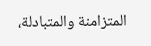المتزامنة والمتبادلة،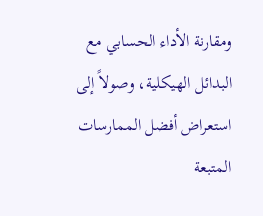ومقارنة الأداء الحسابي مع البدائل الهيكلية، وصولاً إلى استعراض أفضل الممارسات المتبعة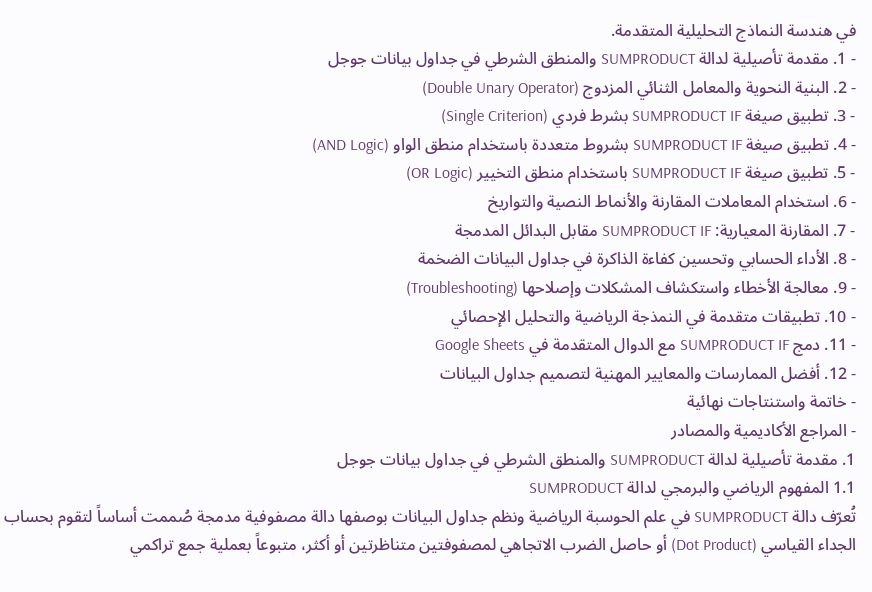في هندسة النماذج التحليلية المتقدمة.
- 1. مقدمة تأصيلية لدالة SUMPRODUCT والمنطق الشرطي في جداول بيانات جوجل
- 2. البنية النحوية والمعامل الثنائي المزدوج (Double Unary Operator)
- 3. تطبيق صيغة SUMPRODUCT IF بشرط فردي (Single Criterion)
- 4. تطبيق صيغة SUMPRODUCT IF بشروط متعددة باستخدام منطق الواو (AND Logic)
- 5. تطبيق صيغة SUMPRODUCT IF باستخدام منطق التخيير (OR Logic)
- 6. استخدام المعاملات المقارنة والأنماط النصية والتواريخ
- 7. المقارنة المعيارية: SUMPRODUCT IF مقابل البدائل المدمجة
- 8. الأداء الحسابي وتحسين كفاءة الذاكرة في جداول البيانات الضخمة
- 9. معالجة الأخطاء واستكشاف المشكلات وإصلاحها (Troubleshooting)
- 10. تطبيقات متقدمة في النمذجة الرياضية والتحليل الإحصائي
- 11. دمج SUMPRODUCT IF مع الدوال المتقدمة في Google Sheets
- 12. أفضل الممارسات والمعايير المهنية لتصميم جداول البيانات
- خاتمة واستنتاجات نهائية
- المراجع الأكاديمية والمصادر
1. مقدمة تأصيلية لدالة SUMPRODUCT والمنطق الشرطي في جداول بيانات جوجل
1.1 المفهوم الرياضي والبرمجي لدالة SUMPRODUCT
تُعرّف دالة SUMPRODUCT في علم الحوسبة الرياضية ونظم جداول البيانات بوصفها دالة مصفوفية مدمجة صُممت أساساً لتقوم بحساب الجداء القياسي (Dot Product) أو حاصل الضرب الاتجاهي لمصفوفتين متناظرتين أو أكثر، متبوعاً بعملية جمع تراكمي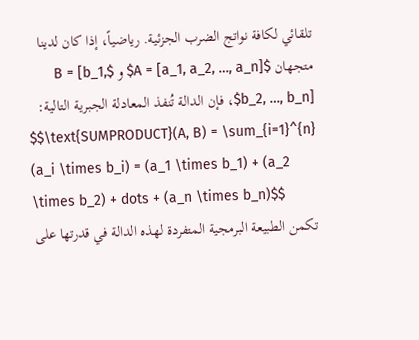تلقائي لكافة نواتج الضرب الجزئية. رياضياً، إذا كان لدينا متجهان $A = [a_1, a_2, …, a_n]$ و $B = [b_1, b_2, …, b_n]$، فإن الدالة تُنفذ المعادلة الجبرية التالية:
$$\text{SUMPRODUCT}(A, B) = \sum_{i=1}^{n} (a_i \times b_i) = (a_1 \times b_1) + (a_2 \times b_2) + dots + (a_n \times b_n)$$
تكمن الطبيعة البرمجية المتفردة لهذه الدالة في قدرتها على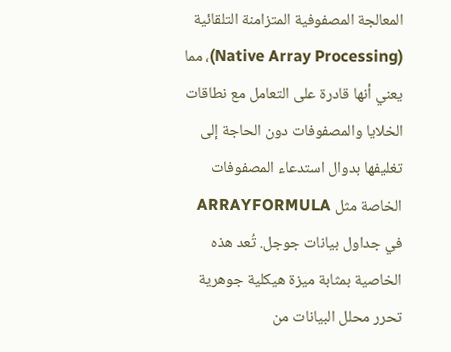المعالجة المصفوفية المتزامنة التلقائية (Native Array Processing)، مما يعني أنها قادرة على التعامل مع نطاقات الخلايا والمصفوفات دون الحاجة إلى تغليفها بدوال استدعاء المصفوفات الخاصة مثل ARRAYFORMULA في جداول بيانات جوجل. تُعد هذه الخاصية بمثابة ميزة هيكلية جوهرية تحرر محلل البيانات من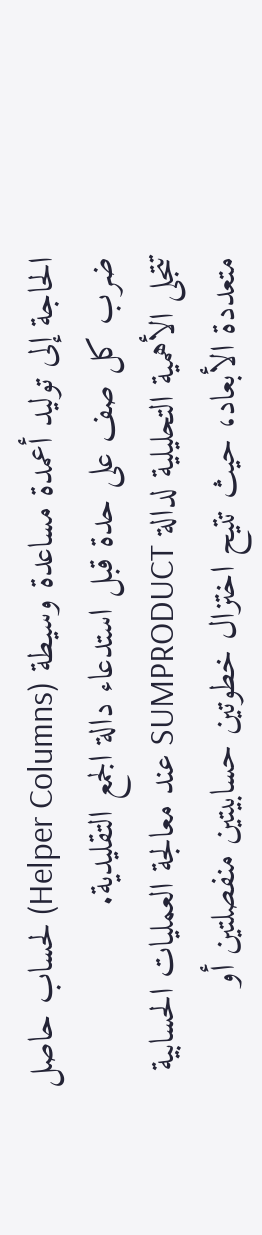الحاجة إلى توليد أعمدة مساعدة وسيطة (Helper Columns) لحساب حاصل ضرب كل صف على حدة قبل استدعاء دالة الجمع التقليدية.
تتجلى الأهمية التحليلية لدالة SUMPRODUCT عند معالجة العمليات الحسابية متعددة الأبعاد، حيث تتيح اختزال خطوتين حسابيتين منفصلتين أو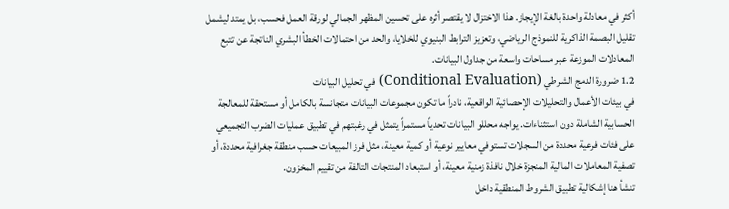أكثر في معادلة واحدة بالغة الإيجاز. هذا الاختزال لا يقتصر أثره على تحسين المظهر الجمالي لورقة العمل فحسب، بل يمتد ليشمل تقليل البصمة الذاكرية للنموذج الرياضي، وتعزيز الترابط البنيوي للخلايا، والحد من احتمالات الخطأ البشري الناتجة عن تتبع المعادلات الموزعة عبر مساحات واسعة من جداول البيانات.
1.2 ضرورة الدمج الشرطي (Conditional Evaluation) في تحليل البيانات
في بيئات الأعمال والتحليلات الإحصائية الواقعية، نادراً ما تكون مجموعات البيانات متجانسة بالكامل أو مستحقة للمعالجة الحسابية الشاملة دون استثناءات. يواجه محللو البيانات تحدياً مستمراً يتمثل في رغبتهم في تطبيق عمليات الضرب التجميعي على فئات فرعية محددة من السجلات تستوفي معايير نوعية أو كمية معينة، مثل فرز المبيعات حسب منطقة جغرافية محددة، أو تصفية المعاملات المالية المنجزة خلال نافذة زمنية معينة، أو استبعاد المنتجات التالفة من تقييم المخزون.
تنشأ هنا إشكالية تطبيق الشروط المنطقية داخل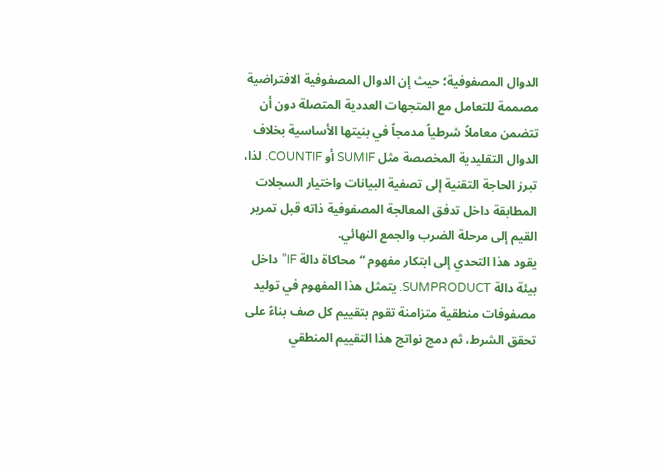الدوال المصفوفية؛ حيث إن الدوال المصفوفية الافتراضية مصممة للتعامل مع المتجهات العددية المتصلة دون أن تتضمن معاملاً شرطياً مدمجاً في بنيتها الأساسية بخلاف الدوال التقليدية المخصصة مثل SUMIF أو COUNTIF. لذا، تبرز الحاجة التقنية إلى تصفية البيانات واختيار السجلات المطابقة داخل تدفق المعالجة المصفوفية ذاته قبل تمرير القيم إلى مرحلة الضرب والجمع النهائي.
يقود هذا التحدي إلى ابتكار مفهوم “محاكاة دالة IF” داخل بيئة دالة SUMPRODUCT. يتمثل هذا المفهوم في توليد مصفوفات منطقية متزامنة تقوم بتقييم كل صف بناءً على تحقق الشرط، ثم دمج نواتج هذا التقييم المنطقي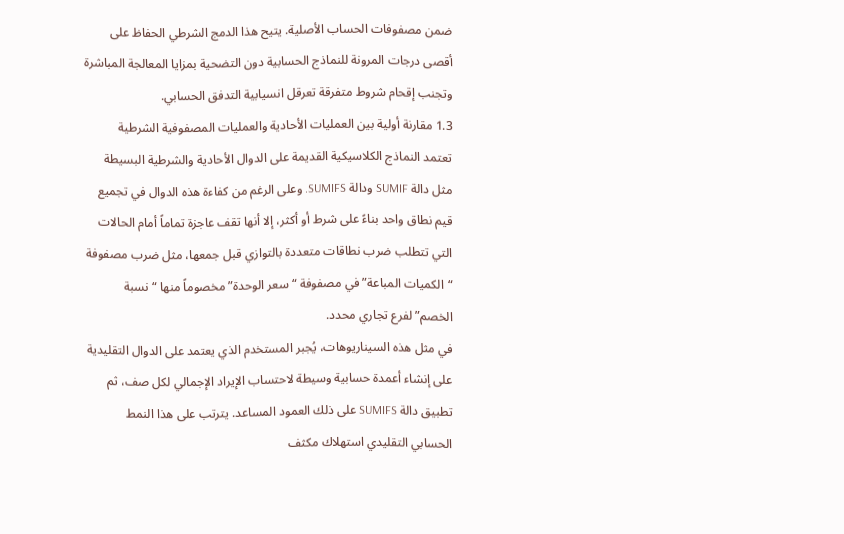ضمن مصفوفات الحساب الأصلية. يتيح هذا الدمج الشرطي الحفاظ على أقصى درجات المرونة للنماذج الحسابية دون التضحية بمزايا المعالجة المباشرة وتجنب إقحام شروط متفرقة تعرقل انسيابية التدفق الحسابي.
1.3 مقارنة أولية بين العمليات الأحادية والعمليات المصفوفية الشرطية
تعتمد النماذج الكلاسيكية القديمة على الدوال الأحادية والشرطية البسيطة مثل دالة SUMIF ودالة SUMIFS. وعلى الرغم من كفاءة هذه الدوال في تجميع قيم نطاق واحد بناءً على شرط أو أكثر، إلا أنها تقف عاجزة تماماً أمام الحالات التي تتطلب ضرب نطاقات متعددة بالتوازي قبل جمعها، مثل ضرب مصفوفة “الكميات المباعة” في مصفوفة “سعر الوحدة” مخصوماً منها “نسبة الخصم” لفرع تجاري محدد.
في مثل هذه السيناريوهات، يُجبر المستخدم الذي يعتمد على الدوال التقليدية على إنشاء أعمدة حسابية وسيطة لاحتساب الإيراد الإجمالي لكل صف، ثم تطبيق دالة SUMIFS على ذلك العمود المساعد. يترتب على هذا النمط الحسابي التقليدي استهلاك مكثف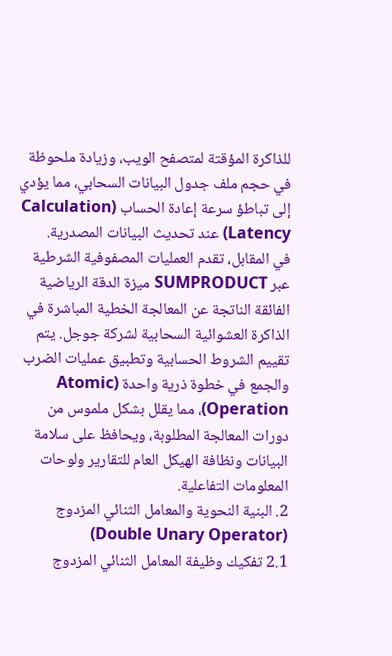للذاكرة المؤقتة لمتصفح الويب، وزيادة ملحوظة في حجم ملف جدول البيانات السحابي، مما يؤدي إلى تباطؤ سرعة إعادة الحساب (Calculation Latency) عند تحديث البيانات المصدرية.
في المقابل، تقدم العمليات المصفوفية الشرطية عبر SUMPRODUCT ميزة الدقة الرياضية الفائقة الناتجة عن المعالجة الخطية المباشرة في الذاكرة العشوائية السحابية لشركة جوجل. يتم تقييم الشروط الحسابية وتطبيق عمليات الضرب والجمع في خطوة ذرية واحدة (Atomic Operation)، مما يقلل بشكل ملموس من دورات المعالجة المطلوبة، ويحافظ على سلامة البيانات ونظافة الهيكل العام للتقارير ولوحات المعلومات التفاعلية.
2. البنية النحوية والمعامل الثنائي المزدوج (Double Unary Operator)
2.1 تفكيك وظيفة المعامل الثنائي المزدوج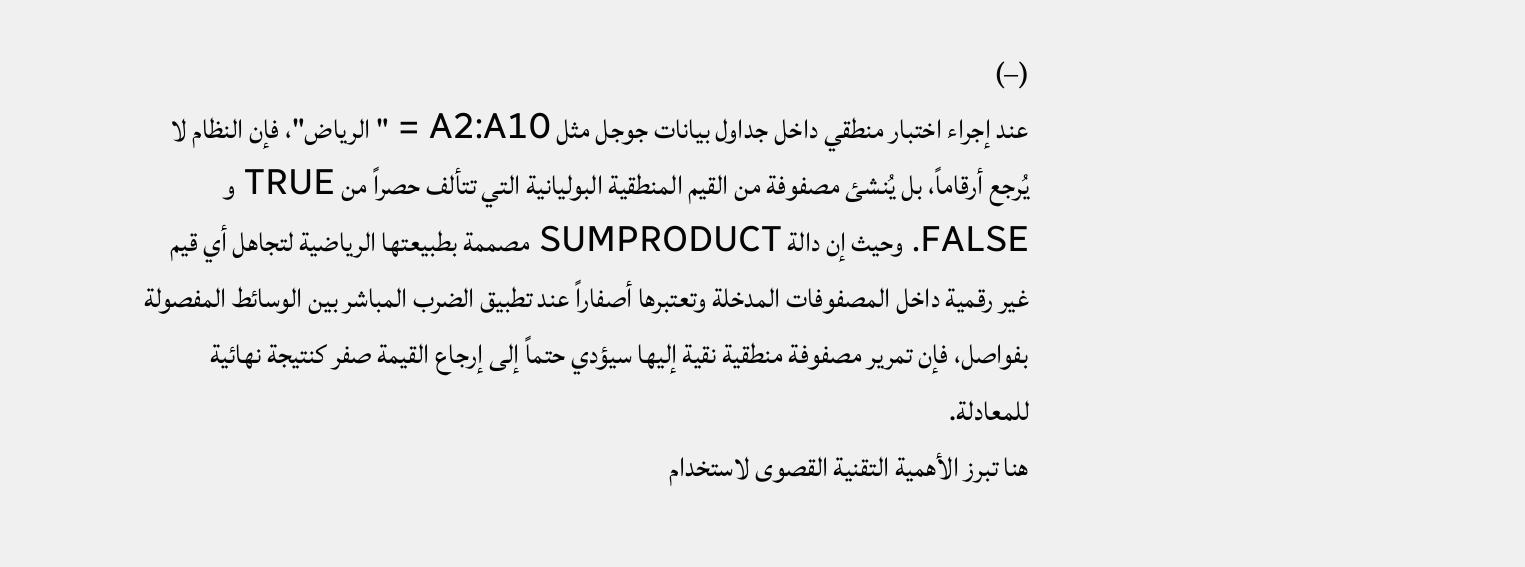(–)
عند إجراء اختبار منطقي داخل جداول بيانات جوجل مثل A2:A10 = "الرياض"، فإن النظام لا يُرجع أرقاماً، بل يُنشئ مصفوفة من القيم المنطقية البوليانية التي تتألف حصراً من TRUE و FALSE. وحيث إن دالة SUMPRODUCT مصممة بطبيعتها الرياضية لتجاهل أي قيم غير رقمية داخل المصفوفات المدخلة وتعتبرها أصفاراً عند تطبيق الضرب المباشر بين الوسائط المفصولة بفواصل، فإن تمرير مصفوفة منطقية نقية إليها سيؤدي حتماً إلى إرجاع القيمة صفر كنتيجة نهائية للمعادلة.
هنا تبرز الأهمية التقنية القصوى لاستخدام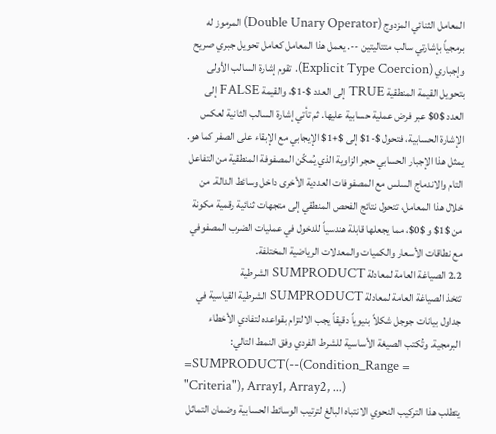المعامل الثنائي المزدوج (Double Unary Operator) المرموز له برمجياً بإشارتي سالب متتاليتين --. يعمل هذا المعامل كعامل تحويل جبري صريح وإجباري (Explicit Type Coercion). تقوم إشارة السالب الأولى بتحويل القيمة المنطقية TRUE إلى العدد $-1$، والقيمة FALSE إلى العدد $0$ عبر فرض عملية حسابية عليها. ثم تأتي إشارة السالب الثانية لعكس الإشارة الحسابية، فتحول $-1$ إلى $+1$ الإيجابي مع الإبقاء على الصفر كما هو.
يمثل هذا الإجبار الحسابي حجر الزاوية الذي يُمكّن المصفوفة المنطقية من التفاعل التام والاندماج السلس مع المصفوفات العددية الأخرى داخل وسائط الدالة. من خلال هذا المعامل، تتحول نتائج الفحص المنطقي إلى متجهات ثنائية رقمية مكونة من $1$ و $0$، مما يجعلها قابلة هندسياً للدخول في عمليات الضرب المصفوفي مع نطاقات الأسعار والكميات والمعدلات الرياضية المختلفة.
2.2 الصياغة العامة لمعادلة SUMPRODUCT الشرطية
تتخذ الصياغة العامة لمعادلة SUMPRODUCT الشرطية القياسية في جداول بيانات جوجل شكلاً بنيوياً دقيقاً يجب الالتزام بقواعده لتفادي الأخطاء البرمجية. وتُكتب الصيغة الأساسية للشرط الفردي وفق النمط التالي:
=SUMPRODUCT(--(Condition_Range = "Criteria"), Array1, Array2, ...)
يتطلب هذا التركيب النحوي الانتباه البالغ لترتيب الوسائط الحسابية وضمان التماثل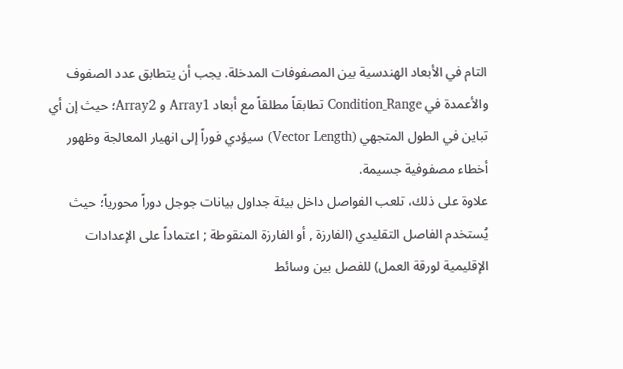التام في الأبعاد الهندسية بين المصفوفات المدخلة. يجب أن يتطابق عدد الصفوف والأعمدة في Condition_Range تطابقاً مطلقاً مع أبعاد Array1 و Array2؛ حيث إن أي تباين في الطول المتجهي (Vector Length) سيؤدي فوراً إلى انهيار المعالجة وظهور أخطاء مصفوفية جسيمة.
علاوة على ذلك، تلعب الفواصل داخل بيئة جداول بيانات جوجل دوراً محورياً؛ حيث يُستخدم الفاصل التقليدي (الفارزة , أو الفارزة المنقوطة ; اعتماداً على الإعدادات الإقليمية لورقة العمل) للفصل بين وسائط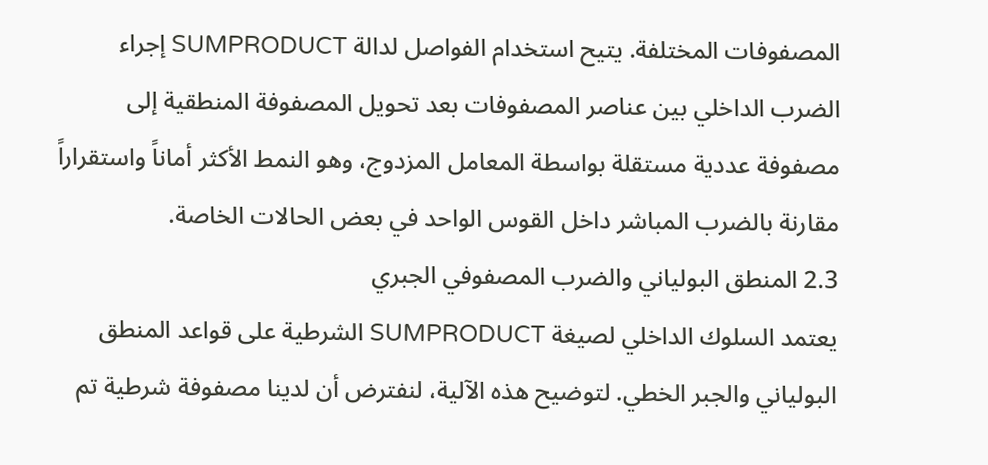المصفوفات المختلفة. يتيح استخدام الفواصل لدالة SUMPRODUCT إجراء الضرب الداخلي بين عناصر المصفوفات بعد تحويل المصفوفة المنطقية إلى مصفوفة عددية مستقلة بواسطة المعامل المزدوج، وهو النمط الأكثر أماناً واستقراراً مقارنة بالضرب المباشر داخل القوس الواحد في بعض الحالات الخاصة.
2.3 المنطق البولياني والضرب المصفوفي الجبري
يعتمد السلوك الداخلي لصيغة SUMPRODUCT الشرطية على قواعد المنطق البولياني والجبر الخطي. لتوضيح هذه الآلية، لنفترض أن لدينا مصفوفة شرطية تم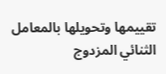تقييمها وتحويلها بالمعامل الثنائي المزدوج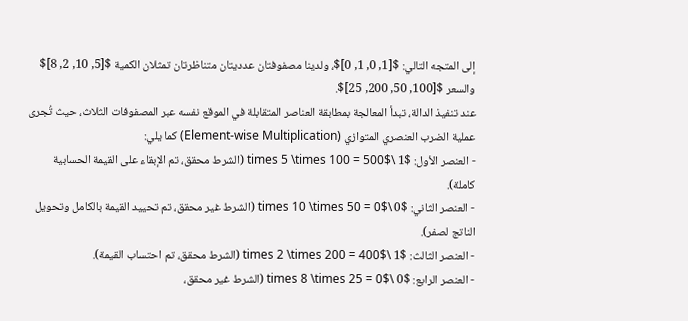إلى المتجه التالي: $[1, 0, 1, 0]$، ولدينا مصفوفتان عدديتان متناظرتان تمثلان الكمية $[5, 10, 2, 8]$ والسعر $[100, 50, 200, 25]$.
عند تنفيذ الدالة، تبدأ المعالجة بمطابقة العناصر المتقابلة في الموقع نفسه عبر المصفوفات الثلاث، حيث تُجرى عملية الضرب العنصري المتوازي (Element-wise Multiplication) كما يلي:
- العنصر الأول: $1 \times 5 \times 100 = 500$ (الشرط محقق، تم الإبقاء على القيمة الحسابية كاملة).
- العنصر الثاني: $0 \times 10 \times 50 = 0$ (الشرط غير محقق، تم تحييد القيمة بالكامل وتحويل الناتج لصفر).
- العنصر الثالث: $1 \times 2 \times 200 = 400$ (الشرط محقق، تم احتساب القيمة).
- العنصر الرابع: $0 \times 8 \times 25 = 0$ (الشرط غير محقق،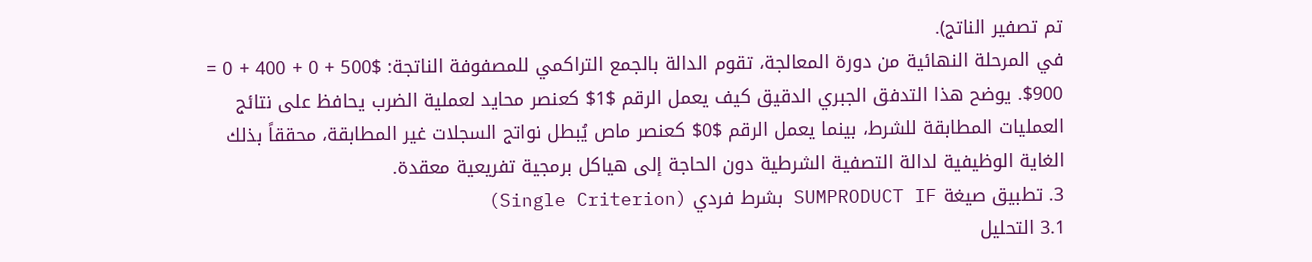تم تصفير الناتج).
في المرحلة النهائية من دورة المعالجة، تقوم الدالة بالجمع التراكمي للمصفوفة الناتجة: $500 + 0 + 400 + 0 = 900$. يوضح هذا التدفق الجبري الدقيق كيف يعمل الرقم $1$ كعنصر محايد لعملية الضرب يحافظ على نتائج العمليات المطابقة للشرط، بينما يعمل الرقم $0$ كعنصر ماص يُبطل نواتج السجلات غير المطابقة، محققاً بذلك الغاية الوظيفية لدالة التصفية الشرطية دون الحاجة إلى هياكل برمجية تفريعية معقدة.
3. تطبيق صيغة SUMPRODUCT IF بشرط فردي (Single Criterion)
3.1 التحليل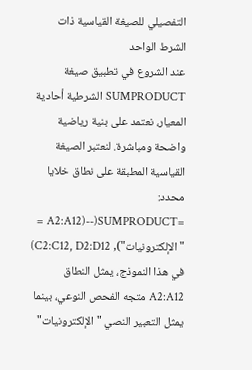التفصيلي للصيغة القياسية ذات الشرط الواحد
عند الشروع في تطبيق صيغة SUMPRODUCT الشرطية أحادية المعيار، نعتمد على بنية رياضية واضحة ومباشرة. لنعتبر الصيغة القياسية المطبقة على نطاق خلايا محدد:
=SUMPRODUCT(--(A2:A12 = "الإلكترونيات"), C2:C12, D2:D12)
في هذا النموذج، يمثل النطاق A2:A12 متجه الفحص النوعي، بينما يمثل التعبير النصي "الإلكترونيات"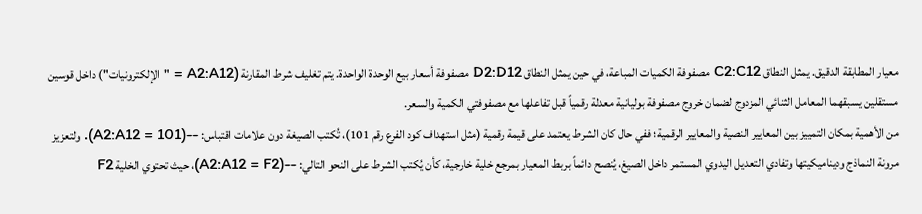معيار المطابقة الدقيق. يمثل النطاق C2:C12 مصفوفة الكميات المباعة، في حين يمثل النطاق D2:D12 مصفوفة أسعار بيع الوحدة الواحدة. يتم تغليف شرط المقارنة (A2:A12 = "الإلكترونيات") داخل قوسين مستقلين يسبقهما المعامل الثنائي المزدوج لضمان خروج مصفوفة بوليانية معدلة رقمياً قبل تفاعلها مع مصفوفتي الكمية والسعر.
من الأهمية بمكان التمييز بين المعايير النصية والمعايير الرقمية؛ ففي حال كان الشرط يعتمد على قيمة رقمية (مثل استهداف كود الفرع رقم 101)، تُكتب الصيغة دون علامات اقتباس: --(A2:A12 = 101). ولتعزيز مرونة النماذج وديناميكيتها وتفادي التعديل اليدوي المستمر داخل الصيغ، يُنصح دائماً بربط المعيار بمرجع خلية خارجية، كأن يُكتب الشرط على النحو التالي: --(A2:A12 = F2)، حيث تحتوي الخلية F2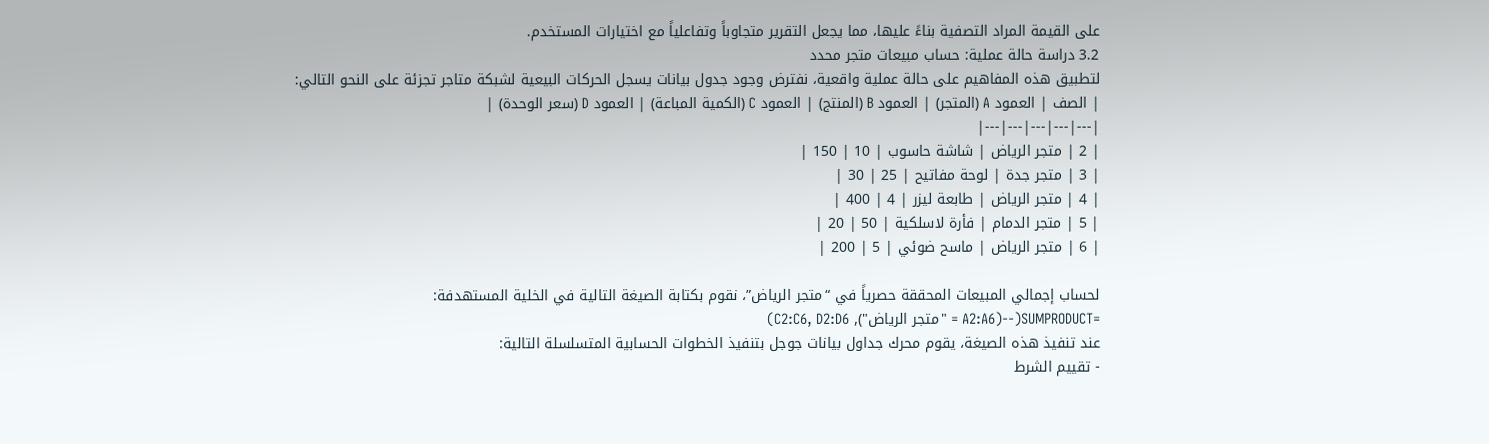على القيمة المراد التصفية بناءً عليها، مما يجعل التقرير متجاوباً وتفاعلياً مع اختيارات المستخدم.
3.2 دراسة حالة عملية: حساب مبيعات متجر محدد
لتطبيق هذه المفاهيم على حالة عملية واقعية، نفترض وجود جدول بيانات يسجل الحركات البيعية لشبكة متاجر تجزئة على النحو التالي:
| الصف | العمود A (المتجر) | العمود B (المنتج) | العمود C (الكمية المباعة) | العمود D (سعر الوحدة) |
|---|---|---|---|---|
| 2 | متجر الرياض | شاشة حاسوب | 10 | 150 |
| 3 | متجر جدة | لوحة مفاتيح | 25 | 30 |
| 4 | متجر الرياض | طابعة ليزر | 4 | 400 |
| 5 | متجر الدمام | فأرة لاسلكية | 50 | 20 |
| 6 | متجر الرياض | ماسح ضوئي | 5 | 200 |

لحساب إجمالي المبيعات المحققة حصرياً في “متجر الرياض”، نقوم بكتابة الصيغة التالية في الخلية المستهدفة:
=SUMPRODUCT(--(A2:A6 = "متجر الرياض"), C2:C6, D2:D6)
عند تنفيذ هذه الصيغة، يقوم محرك جداول بيانات جوجل بتنفيذ الخطوات الحسابية المتسلسلة التالية:
- تقييم الشرط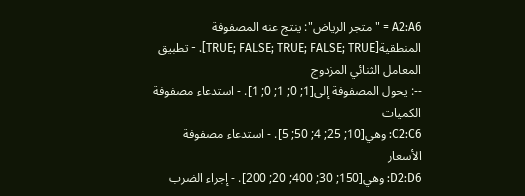A2:A6 = "متجر الرياض": ينتج عنه المصفوفة المنطقية[TRUE; FALSE; TRUE; FALSE; TRUE]. - تطبيق المعامل الثنائي المزدوج
--: يحول المصفوفة إلى[1; 0; 1; 0; 1]. - استدعاء مصفوفة الكميات
C2:C6: وهي[10; 25; 4; 50; 5]. - استدعاء مصفوفة الأسعار
D2:D6: وهي[150; 30; 400; 20; 200]. - إجراء الضرب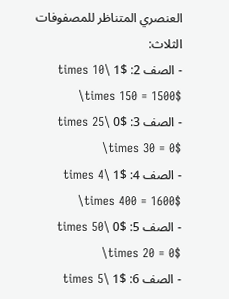العنصري المتناظر للمصفوفات الثلاث:
- الصف 2: $1 \times 10 \times 150 = 1500$
- الصف 3: $0 \times 25 \times 30 = 0$
- الصف 4: $1 \times 4 \times 400 = 1600$
- الصف 5: $0 \times 50 \times 20 = 0$
- الصف 6: $1 \times 5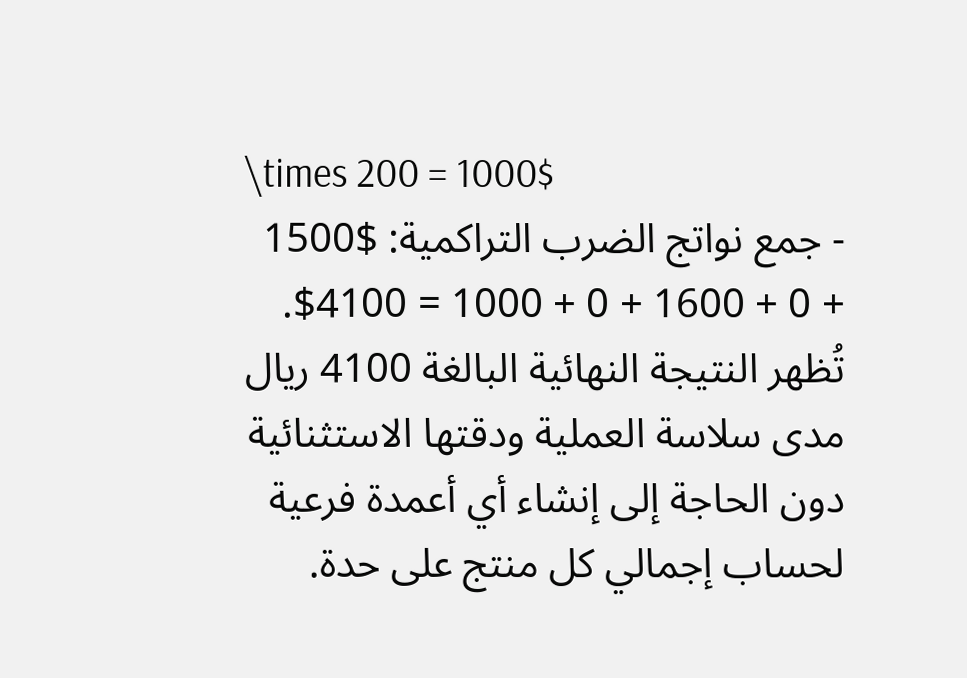\times 200 = 1000$
- جمع نواتج الضرب التراكمية: $1500 + 0 + 1600 + 0 + 1000 = 4100$.
تُظهر النتيجة النهائية البالغة 4100 ريال مدى سلاسة العملية ودقتها الاستثنائية دون الحاجة إلى إنشاء أي أعمدة فرعية لحساب إجمالي كل منتج على حدة.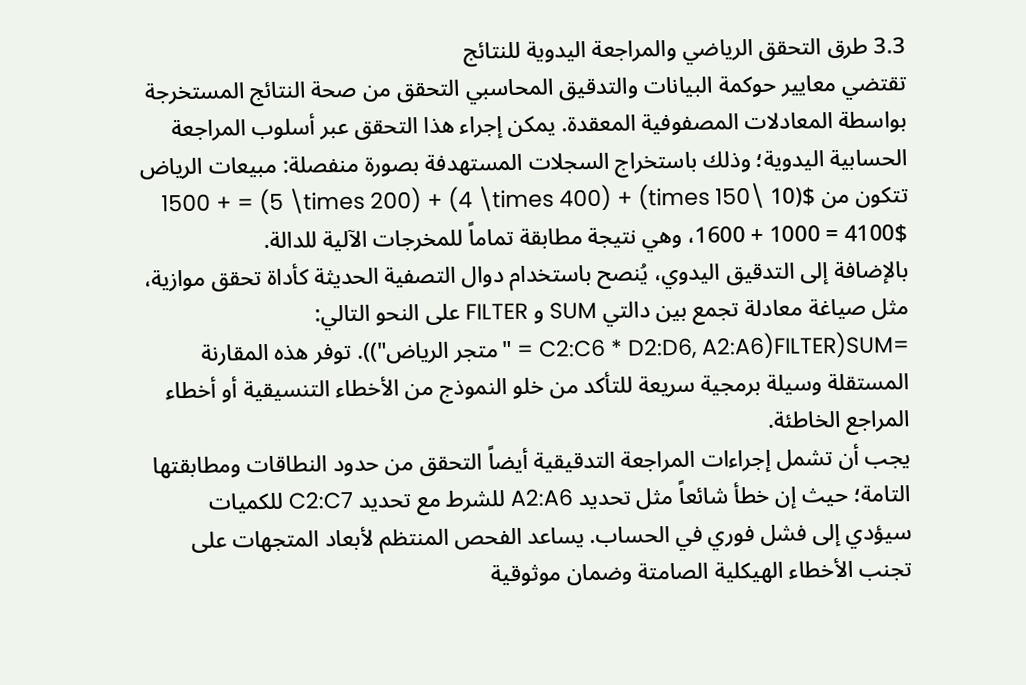3.3 طرق التحقق الرياضي والمراجعة اليدوية للنتائج
تقتضي معايير حوكمة البيانات والتدقيق المحاسبي التحقق من صحة النتائج المستخرجة بواسطة المعادلات المصفوفية المعقدة. يمكن إجراء هذا التحقق عبر أسلوب المراجعة الحسابية اليدوية؛ وذلك باستخراج السجلات المستهدفة بصورة منفصلة: مبيعات الرياض تتكون من $(10 \times 150) + (4 \times 400) + (5 \times 200) = 1500 + 1600 + 1000 = 4100$، وهي نتيجة مطابقة تماماً للمخرجات الآلية للدالة.
بالإضافة إلى التدقيق اليدوي، يُنصح باستخدام دوال التصفية الحديثة كأداة تحقق موازية، مثل صياغة معادلة تجمع بين دالتي SUM و FILTER على النحو التالي: =SUM(FILTER(C2:C6 * D2:D6, A2:A6 = "متجر الرياض")). توفر هذه المقارنة المستقلة وسيلة برمجية سريعة للتأكد من خلو النموذج من الأخطاء التنسيقية أو أخطاء المراجع الخاطئة.
يجب أن تشمل إجراءات المراجعة التدقيقية أيضاً التحقق من حدود النطاقات ومطابقتها التامة؛ حيث إن خطأ شائعاً مثل تحديد A2:A6 للشرط مع تحديد C2:C7 للكميات سيؤدي إلى فشل فوري في الحساب. يساعد الفحص المنتظم لأبعاد المتجهات على تجنب الأخطاء الهيكلية الصامتة وضمان موثوقية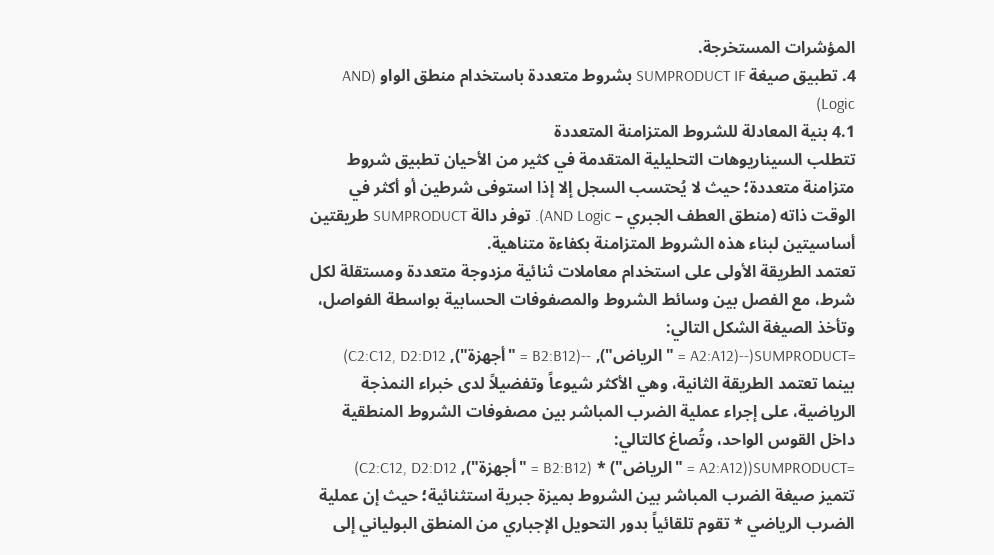المؤشرات المستخرجة.
4. تطبيق صيغة SUMPRODUCT IF بشروط متعددة باستخدام منطق الواو (AND Logic)
4.1 بنية المعادلة للشروط المتزامنة المتعددة
تتطلب السيناريوهات التحليلية المتقدمة في كثير من الأحيان تطبيق شروط متزامنة متعددة؛ حيث لا يُحتسب السجل إلا إذا استوفى شرطين أو أكثر في الوقت ذاته (منطق العطف الجبري – AND Logic). توفر دالة SUMPRODUCT طريقتين أساسيتين لبناء هذه الشروط المتزامنة بكفاءة متناهية.
تعتمد الطريقة الأولى على استخدام معاملات ثنائية مزدوجة متعددة ومستقلة لكل شرط، مع الفصل بين وسائط الشروط والمصفوفات الحسابية بواسطة الفواصل، وتأخذ الصيغة الشكل التالي:
=SUMPRODUCT(--(A2:A12 = "الرياض"), --(B2:B12 = "أجهزة"), C2:C12, D2:D12)
بينما تعتمد الطريقة الثانية، وهي الأكثر شيوعاً وتفضيلاً لدى خبراء النمذجة الرياضية، على إجراء عملية الضرب المباشر بين مصفوفات الشروط المنطقية داخل القوس الواحد، وتُصاغ كالتالي:
=SUMPRODUCT((A2:A12 = "الرياض") * (B2:B12 = "أجهزة"), C2:C12, D2:D12)
تتميز صيغة الضرب المباشر بين الشروط بميزة جبرية استثنائية؛ حيث إن عملية الضرب الرياضي * تقوم تلقائياً بدور التحويل الإجباري من المنطق البولياني إلى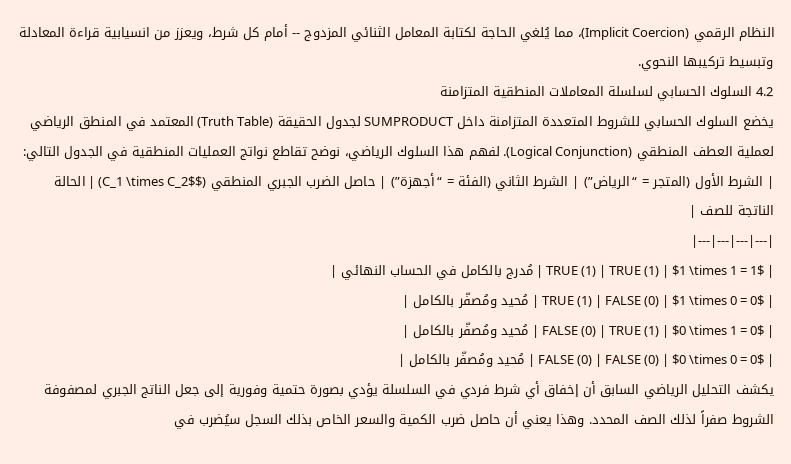النظام الرقمي (Implicit Coercion)، مما يُلغي الحاجة لكتابة المعامل الثنائي المزدوج -- أمام كل شرط، ويعزز من انسيابية قراءة المعادلة وتبسيط تركيبها النحوي.
4.2 السلوك الحسابي لسلسلة المعاملات المنطقية المتزامنة
يخضع السلوك الحسابي للشروط المتعددة المتزامنة داخل SUMPRODUCT لجدول الحقيقة (Truth Table) المعتمد في المنطق الرياضي لعملية العطف المنطقي (Logical Conjunction). لفهم هذا السلوك الرياضي، نوضح تقاطع نواتج العمليات المنطقية في الجدول التالي:
| الشرط الأول (المتجر = “الرياض”) | الشرط الثاني (الفئة = “أجهزة”) | حاصل الضرب الجبري المنطقي ($C_1 \times C_2$) | الحالة الناتجة للصف |
|---|---|---|---|
| TRUE (1) | TRUE (1) | $1 \times 1 = 1$ | مُدرج بالكامل في الحساب النهائي |
| TRUE (1) | FALSE (0) | $1 \times 0 = 0$ | مُحيد ومُصفّر بالكامل |
| FALSE (0) | TRUE (1) | $0 \times 1 = 0$ | مُحيد ومُصفّر بالكامل |
| FALSE (0) | FALSE (0) | $0 \times 0 = 0$ | مُحيد ومُصفّر بالكامل |
يكشف التحليل الرياضي السابق أن إخفاق أي شرط فردي في السلسلة يؤدي بصورة حتمية وفورية إلى جعل الناتج الجبري لمصفوفة الشروط صفراً لذلك الصف المحدد. وهذا يعني أن حاصل ضرب الكمية والسعر الخاص بذلك السجل سيُضرب في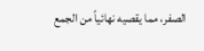الصفر، مما يقصيه نهائياً من الجمع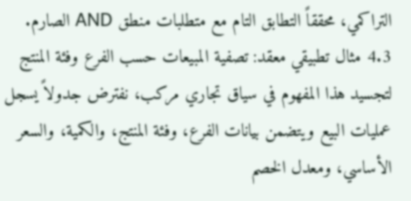التراكمي، محققاً التطابق التام مع متطلبات منطق AND الصارم.
4.3 مثال تطبيقي معقد: تصفية المبيعات حسب الفرع وفئة المنتج
لتجسيد هذا المفهوم في سياق تجاري مركب، نفترض جدولاً يسجل عمليات البيع ويتضمن بيانات الفرع، وفئة المنتج، والكمية، والسعر الأساسي، ومعدل الخصم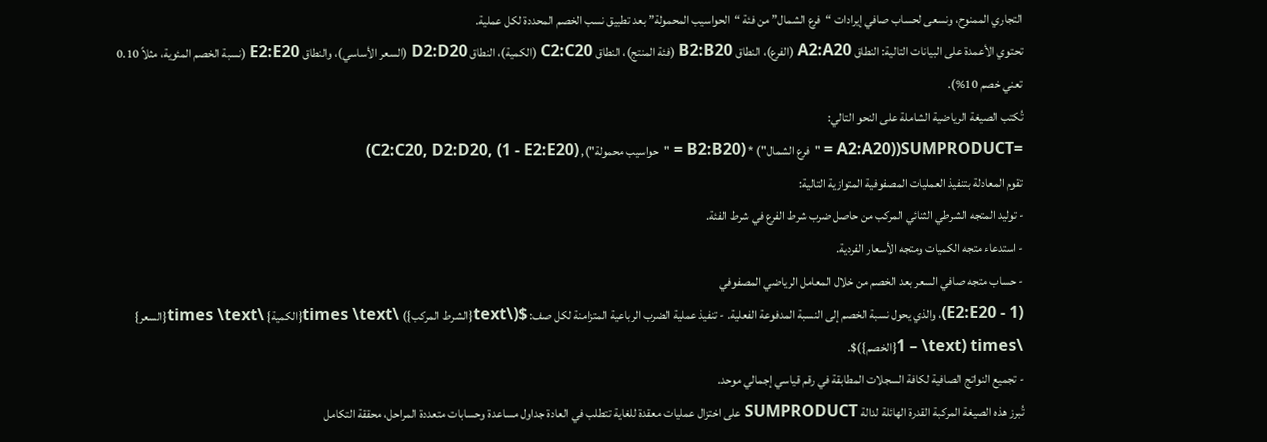التجاري الممنوح، ونسعى لحساب صافي إيرادات “فرع الشمال” من فئة “الحواسيب المحمولة” بعد تطبيق نسب الخصم المحددة لكل عملية.
تحتوي الأعمدة على البيانات التالية: النطاق A2:A20 (الفرع)، النطاق B2:B20 (فئة المنتج)، النطاق C2:C20 (الكمية)، النطاق D2:D20 (السعر الأساسي)، والنطاق E2:E20 (نسبة الخصم المئوية، مثلاً 0.10 تعني خصم 10%).
تُكتب الصيغة الرياضية الشاملة على النحو التالي:
=SUMPRODUCT((A2:A20 = "فرع الشمال") * (B2:B20 = "حواسيب محمولة"), C2:C20, D2:D20, (1 - E2:E20))
تقوم المعادلة بتنفيذ العمليات المصفوفية المتوازية التالية:
- توليد المتجه الشرطي الثنائي المركب من حاصل ضرب شرط الفرع في شرط الفئة.
- استدعاء متجه الكميات ومتجه الأسعار الفردية.
- حساب متجه صافي السعر بعد الخصم من خلال المعامل الرياضي المصفوفي
(1 - E2:E20)، والذي يحول نسبة الخصم إلى النسبة المدفوعة الفعلية. - تنفيذ عملية الضرب الرباعية المتزامنة لكل صف: $(\text{الشرط المركب}) \times \text{الكمية} \times \text{السعر} \times (1 – \text{الخصم})$.
- تجميع النواتج الصافية لكافة السجلات المطابقة في رقم قياسي إجمالي موحد.
تُبرز هذه الصيغة المركبة القدرة الهائلة لدالة SUMPRODUCT على اختزال عمليات معقدة للغاية تتطلب في العادة جداول مساعدة وحسابات متعددة المراحل، محققة التكامل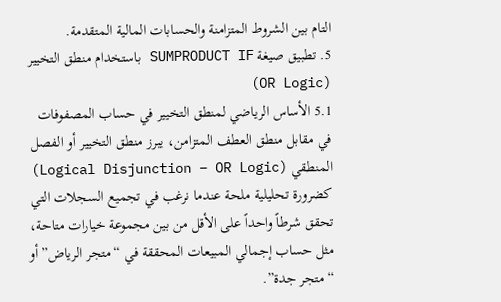التام بين الشروط المتزامنة والحسابات المالية المتقدمة.
5. تطبيق صيغة SUMPRODUCT IF باستخدام منطق التخيير (OR Logic)
5.1 الأساس الرياضي لمنطق التخيير في حساب المصفوفات
في مقابل منطق العطف المتزامن، يبرز منطق التخيير أو الفصل المنطقي (Logical Disjunction – OR Logic) كضرورة تحليلية ملحة عندما نرغب في تجميع السجلات التي تحقق شرطاً واحداً على الأقل من بين مجموعة خيارات متاحة، مثل حساب إجمالي المبيعات المحققة في “متجر الرياض” أو “متجر جدة”.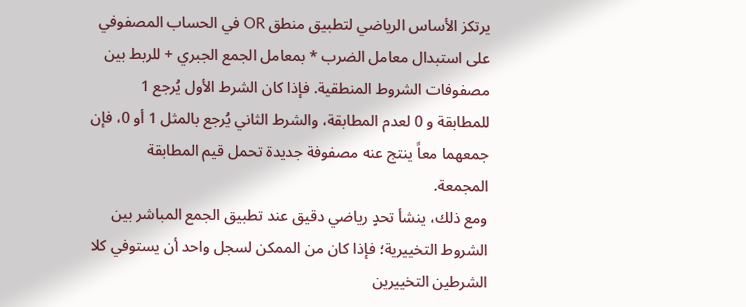يرتكز الأساس الرياضي لتطبيق منطق OR في الحساب المصفوفي على استبدال معامل الضرب * بمعامل الجمع الجبري + للربط بين مصفوفات الشروط المنطقية. فإذا كان الشرط الأول يُرجع 1 للمطابقة و 0 لعدم المطابقة، والشرط الثاني يُرجع بالمثل 1 أو 0، فإن جمعهما معاً ينتج عنه مصفوفة جديدة تحمل قيم المطابقة المجمعة.
ومع ذلك، ينشأ تحدٍ رياضي دقيق عند تطبيق الجمع المباشر بين الشروط التخييرية؛ فإذا كان من الممكن لسجل واحد أن يستوفي كلا الشرطين التخييرين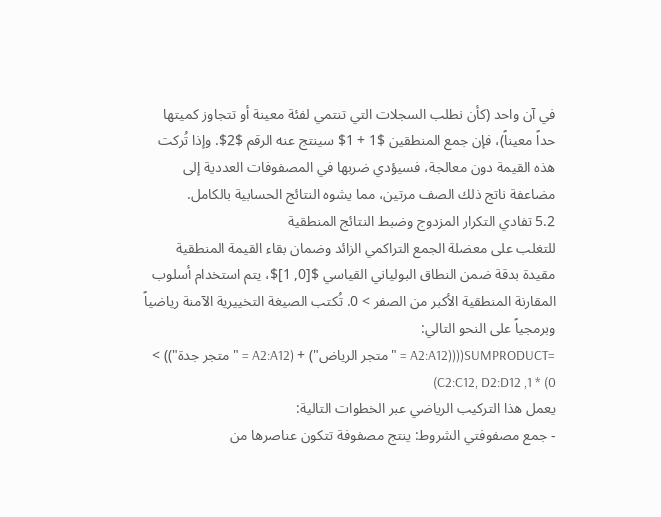في آن واحد (كأن نطلب السجلات التي تنتمي لفئة معينة أو تتجاوز كميتها حداً معيناً)، فإن جمع المنطقين $1 + 1$ سينتج عنه الرقم $2$. وإذا تُركت هذه القيمة دون معالجة، فسيؤدي ضربها في المصفوفات العددية إلى مضاعفة ناتج ذلك الصف مرتين، مما يشوه النتائج الحسابية بالكامل.
5.2 تفادي التكرار المزدوج وضبط النتائج المنطقية
للتغلب على معضلة الجمع التراكمي الزائد وضمان بقاء القيمة المنطقية مقيدة بدقة ضمن النطاق البولياني القياسي $[0, 1]$، يتم استخدام أسلوب المقارنة المنطقية الأكبر من الصفر > 0. تُكتب الصيغة التخييرية الآمنة رياضياً وبرمجياً على النحو التالي:
=SUMPRODUCT((((A2:A12 = "متجر الرياض") + (A2:A12 = "متجر جدة")) > 0) * 1, C2:C12, D2:D12)
يعمل هذا التركيب الرياضي عبر الخطوات التالية:
- جمع مصفوفتي الشروط: ينتج مصفوفة تتكون عناصرها من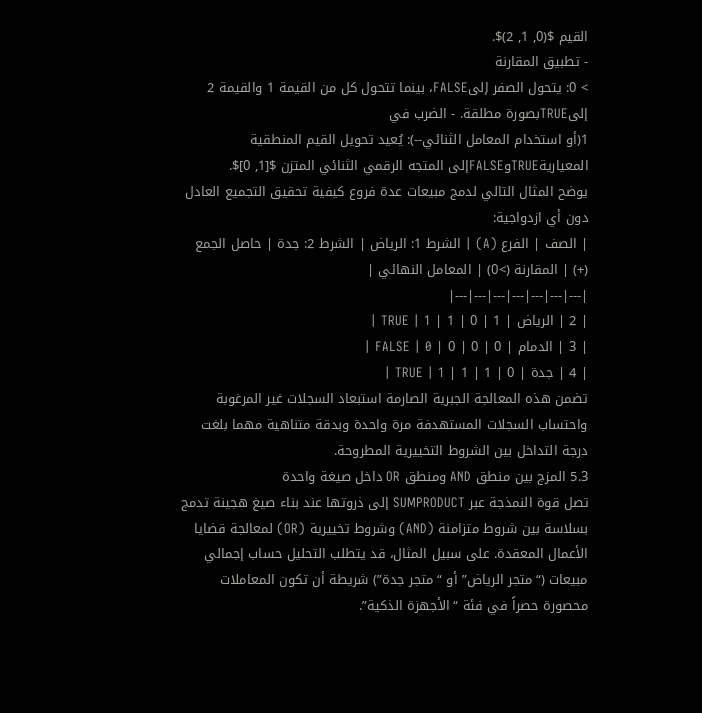القيم $(0, 1, 2)$.
- تطبيق المقارنة
> 0: يتحول الصفر إلىFALSE، بينما تتحول كل من القيمة 1 والقيمة 2 إلىTRUEبصورة مطلقة. - الضرب في
1(أو استخدام المعامل الثنائي--): يُعيد تحويل القيم المنطقية المعياريةTRUEوFALSEإلى المتجه الرقمي الثنائي المتزن $[1, 0]$.
يوضح المثال التالي لدمج مبيعات عدة فروع كيفية تحقيق التجميع العادل دون أي ازدواجية:
| الصف | الفرع (A) | الشرط 1: الرياض | الشرط 2: جدة | حاصل الجمع (+) | المقارنة (>0) | المعامل النهائي |
|---|---|---|---|---|---|---|
| 2 | الرياض | 1 | 0 | 1 | TRUE | 1 |
| 3 | الدمام | 0 | 0 | 0 | FALSE | 0 |
| 4 | جدة | 0 | 1 | 1 | TRUE | 1 |
تضمن هذه المعالجة الجبرية الصارمة استبعاد السجلات غير المرغوبة واحتساب السجلات المستهدفة مرة واحدة وبدقة متناهية مهما بلغت درجة التداخل بين الشروط التخييرية المطروحة.
5.3 المزج بين منطق AND ومنطق OR داخل صيغة واحدة
تصل قوة النمذجة عبر SUMPRODUCT إلى ذروتها عند بناء صيغ هجينة تدمج بسلاسة بين شروط متزامنة (AND) وشروط تخييرية (OR) لمعالجة قضايا الأعمال المعقدة. على سبيل المثال، قد يتطلب التحليل حساب إجمالي مبيعات (“متجر الرياض” أو “متجر جدة”) شريطة أن تكون المعاملات محصورة حصراً في فئة “الأجهزة الذكية”.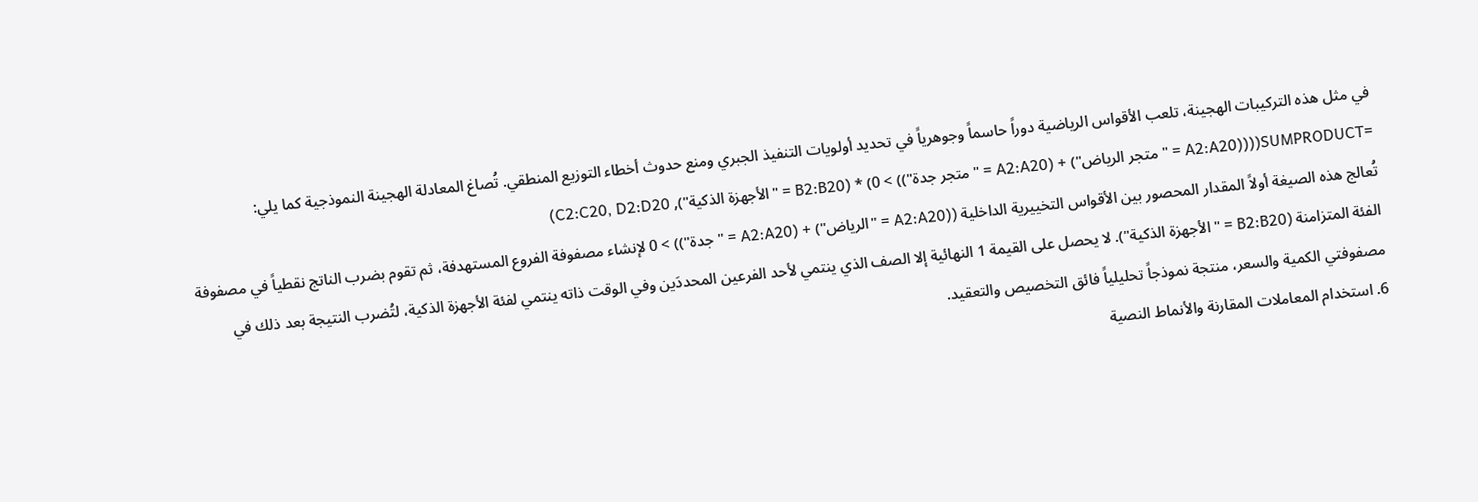في مثل هذه التركيبات الهجينة، تلعب الأقواس الرياضية دوراً حاسماً وجوهرياً في تحديد أولويات التنفيذ الجبري ومنع حدوث أخطاء التوزيع المنطقي. تُصاغ المعادلة الهجينة النموذجية كما يلي:
=SUMPRODUCT((((A2:A20 = "متجر الرياض") + (A2:A20 = "متجر جدة")) > 0) * (B2:B20 = "الأجهزة الذكية"), C2:C20, D2:D20)
تُعالج هذه الصيغة أولاً المقدار المحصور بين الأقواس التخييرية الداخلية ((A2:A20 = "الرياض") + (A2:A20 = "جدة")) > 0 لإنشاء مصفوفة الفروع المستهدفة، ثم تقوم بضرب الناتج نقطياً في مصفوفة الفئة المتزامنة (B2:B20 = "الأجهزة الذكية"). لا يحصل على القيمة 1 النهائية إلا الصف الذي ينتمي لأحد الفرعين المحددَين وفي الوقت ذاته ينتمي لفئة الأجهزة الذكية، لتُضرب النتيجة بعد ذلك في مصفوفتي الكمية والسعر، منتجة نموذجاً تحليلياً فائق التخصيص والتعقيد.
6. استخدام المعاملات المقارنة والأنماط النصية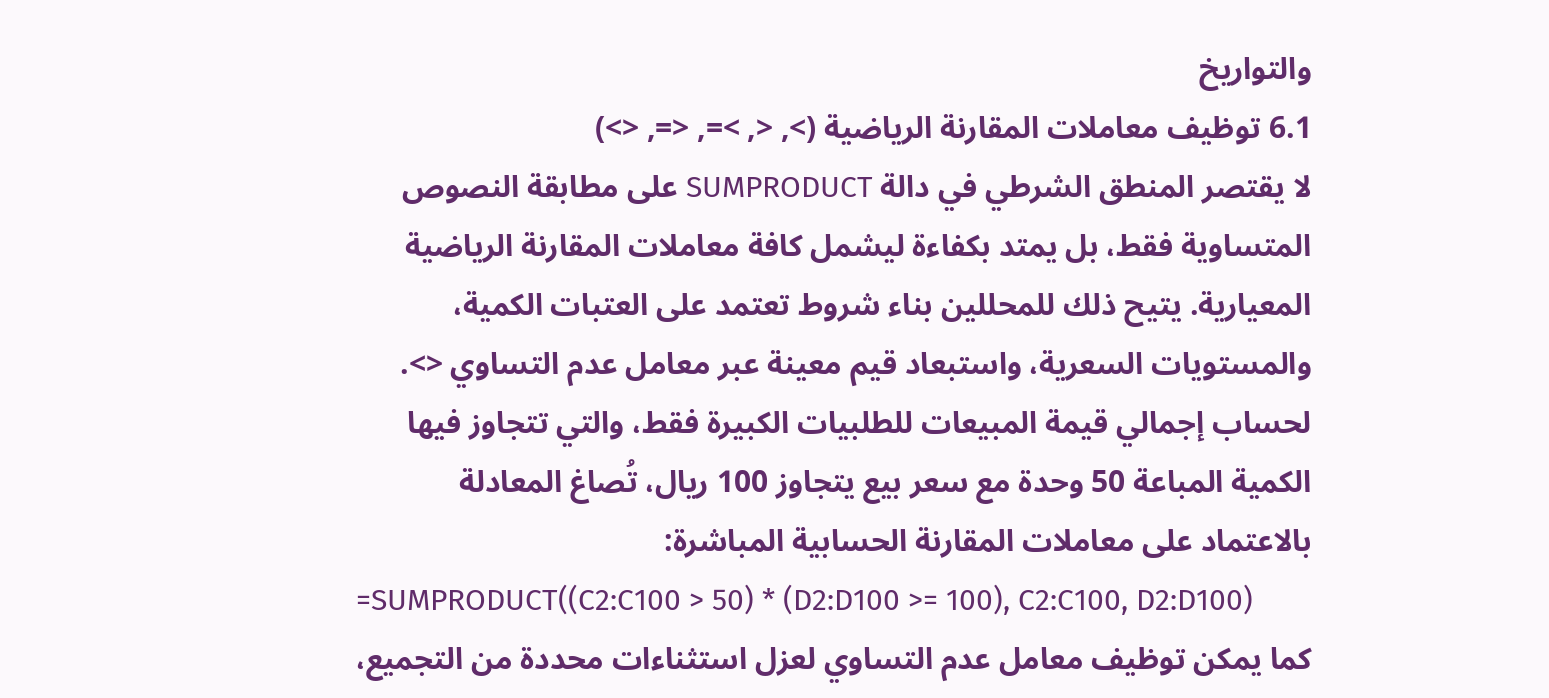والتواريخ
6.1 توظيف معاملات المقارنة الرياضية (>, <, >=, <=, <>)
لا يقتصر المنطق الشرطي في دالة SUMPRODUCT على مطابقة النصوص المتساوية فقط، بل يمتد بكفاءة ليشمل كافة معاملات المقارنة الرياضية المعيارية. يتيح ذلك للمحللين بناء شروط تعتمد على العتبات الكمية، والمستويات السعرية، واستبعاد قيم معينة عبر معامل عدم التساوي <>.
لحساب إجمالي قيمة المبيعات للطلبيات الكبيرة فقط، والتي تتجاوز فيها الكمية المباعة 50 وحدة مع سعر بيع يتجاوز 100 ريال، تُصاغ المعادلة بالاعتماد على معاملات المقارنة الحسابية المباشرة:
=SUMPRODUCT((C2:C100 > 50) * (D2:D100 >= 100), C2:C100, D2:D100)
كما يمكن توظيف معامل عدم التساوي لعزل استثناءات محددة من التجميع،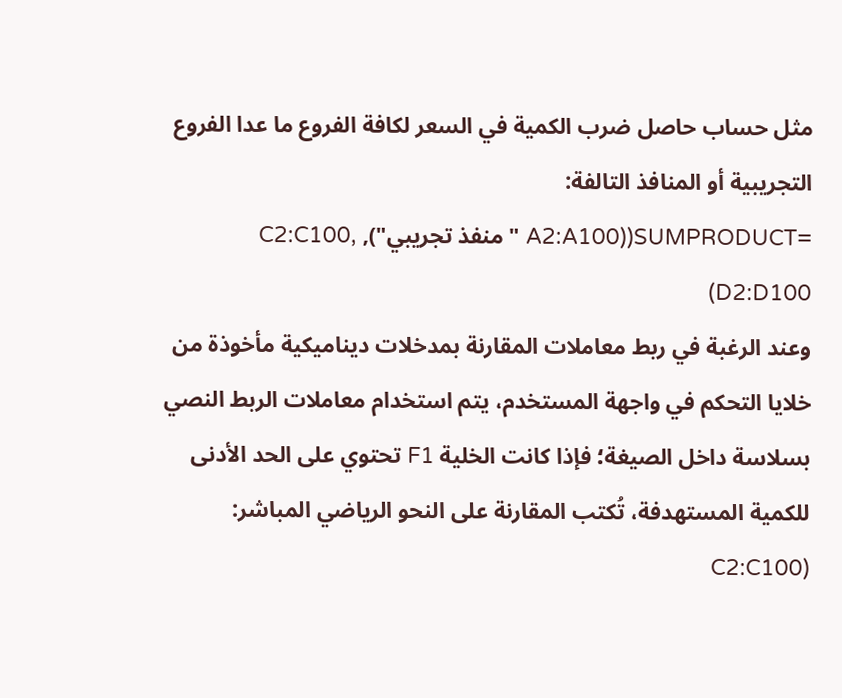مثل حساب حاصل ضرب الكمية في السعر لكافة الفروع ما عدا الفروع التجريبية أو المنافذ التالفة:
=SUMPRODUCT((A2:A100 "منفذ تجريبي"), C2:C100, D2:D100)
وعند الرغبة في ربط معاملات المقارنة بمدخلات ديناميكية مأخوذة من خلايا التحكم في واجهة المستخدم، يتم استخدام معاملات الربط النصي بسلاسة داخل الصيغة؛ فإذا كانت الخلية F1 تحتوي على الحد الأدنى للكمية المستهدفة، تُكتب المقارنة على النحو الرياضي المباشر: (C2:C100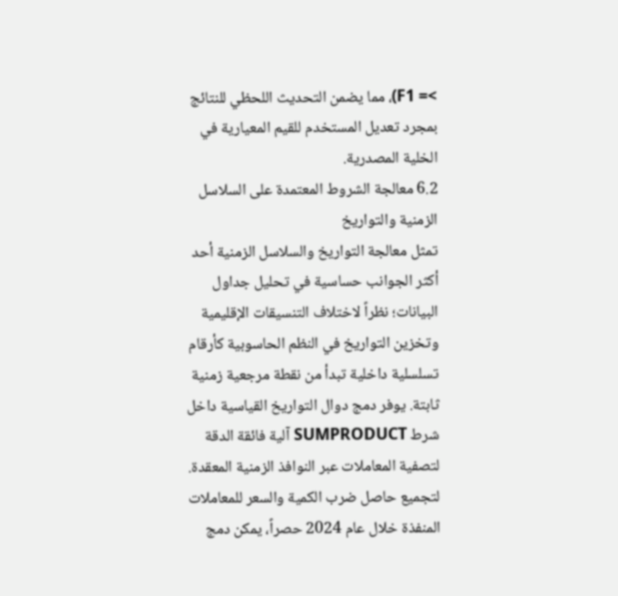>= F1)، مما يضمن التحديث اللحظي للنتائج بمجرد تعديل المستخدم للقيم المعيارية في الخلية المصدرية.
6.2 معالجة الشروط المعتمدة على السلاسل الزمنية والتواريخ
تمثل معالجة التواريخ والسلاسل الزمنية أحد أكثر الجوانب حساسية في تحليل جداول البيانات؛ نظراً لاختلاف التنسيقات الإقليمية وتخزين التواريخ في النظم الحاسوبية كأرقام تسلسلية داخلية تبدأ من نقطة مرجعية زمنية ثابتة. يوفر دمج دوال التواريخ القياسية داخل شرط SUMPRODUCT آلية فائقة الدقة لتصفية المعاملات عبر النوافذ الزمنية المعقدة.
لتجميع حاصل ضرب الكمية والسعر للمعاملات المنفذة خلال عام 2024 حصراً، يمكن دمج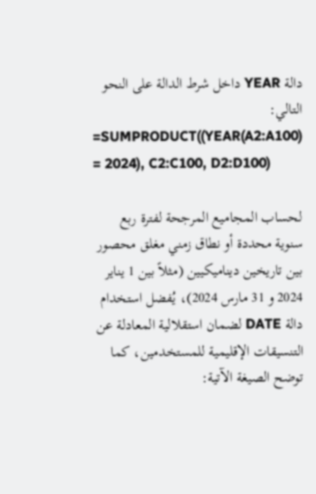دالة YEAR داخل شرط الدالة على النحو التالي:
=SUMPRODUCT((YEAR(A2:A100) = 2024), C2:C100, D2:D100)

لحساب المجاميع المرجحة لفترة ربع سنوية محددة أو نطاق زمني مغلق محصور بين تاريخين ديناميكيين (مثلاً بين 1 يناير 2024 و 31 مارس 2024)، يُفضل استخدام دالة DATE لضمان استقلالية المعادلة عن التنسيقات الإقليمية للمستخدمين، كما توضح الصيغة الآتية: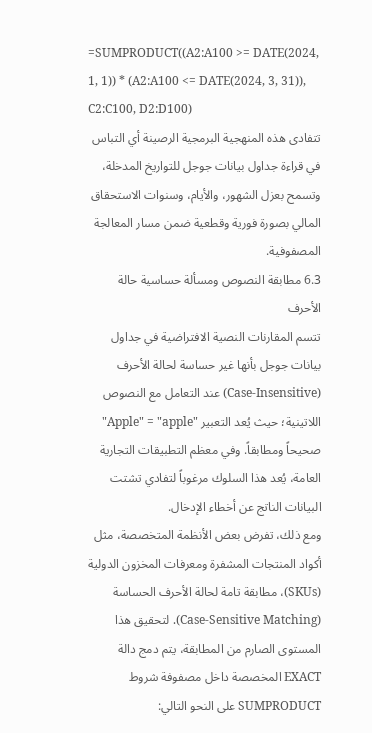=SUMPRODUCT((A2:A100 >= DATE(2024, 1, 1)) * (A2:A100 <= DATE(2024, 3, 31)), C2:C100, D2:D100)
تتفادى هذه المنهجية البرمجية الرصينة أي التباس في قراءة جداول بيانات جوجل للتواريخ المدخلة، وتسمح بعزل الشهور، والأيام، وسنوات الاستحقاق المالي بصورة فورية وقطعية ضمن مسار المعالجة المصفوفية.
6.3 مطابقة النصوص ومسألة حساسية حالة الأحرف
تتسم المقارنات النصية الافتراضية في جداول بيانات جوجل بأنها غير حساسة لحالة الأحرف (Case-Insensitive) عند التعامل مع النصوص اللاتينية؛ حيث يُعد التعبير "Apple" = "apple" صحيحاً ومطابقاً. وفي معظم التطبيقات التجارية العامة، يُعد هذا السلوك مرغوباً لتفادي تشتت البيانات الناتج عن أخطاء الإدخال.
ومع ذلك، تفرض بعض الأنظمة المتخصصة، مثل أكواد المنتجات المشفرة ومعرفات المخزون الدولية (SKUs)، مطابقة تامة لحالة الأحرف الحساسة (Case-Sensitive Matching). لتحقيق هذا المستوى الصارم من المطابقة، يتم دمج دالة EXACT المخصصة داخل مصفوفة شروط SUMPRODUCT على النحو التالي: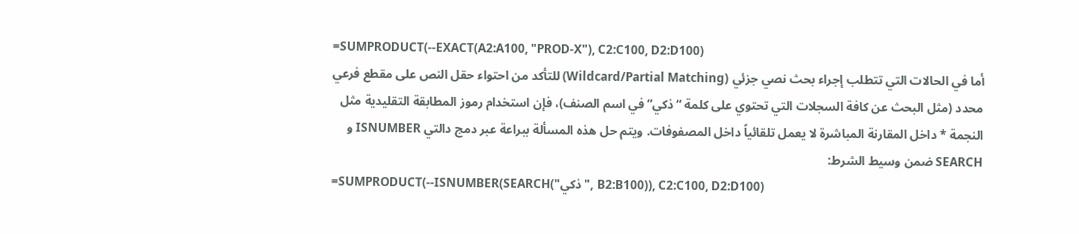=SUMPRODUCT(--EXACT(A2:A100, "PROD-X"), C2:C100, D2:D100)
أما في الحالات التي تتطلب إجراء بحث نصي جزئي (Wildcard/Partial Matching) للتأكد من احتواء حقل النص على مقطع فرعي محدد (مثل البحث عن كافة السجلات التي تحتوي على كلمة “ذكي” في اسم الصنف)، فإن استخدام رموز المطابقة التقليدية مثل النجمة * داخل المقارنة المباشرة لا يعمل تلقائياً داخل المصفوفات. ويتم حل هذه المسألة ببراعة عبر دمج دالتي ISNUMBER و SEARCH ضمن وسيط الشرط:
=SUMPRODUCT(--ISNUMBER(SEARCH("ذكي", B2:B100)), C2:C100, D2:D100)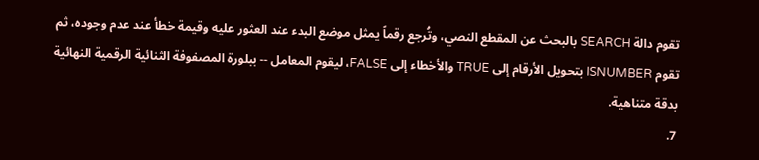تقوم دالة SEARCH بالبحث عن المقطع النصي، وتُرجع رقماً يمثل موضع البدء عند العثور عليه وقيمة خطأ عند عدم وجوده، ثم تقوم ISNUMBER بتحويل الأرقام إلى TRUE والأخطاء إلى FALSE، ليقوم المعامل -- ببلورة المصفوفة الثنائية الرقمية النهائية بدقة متناهية.
7.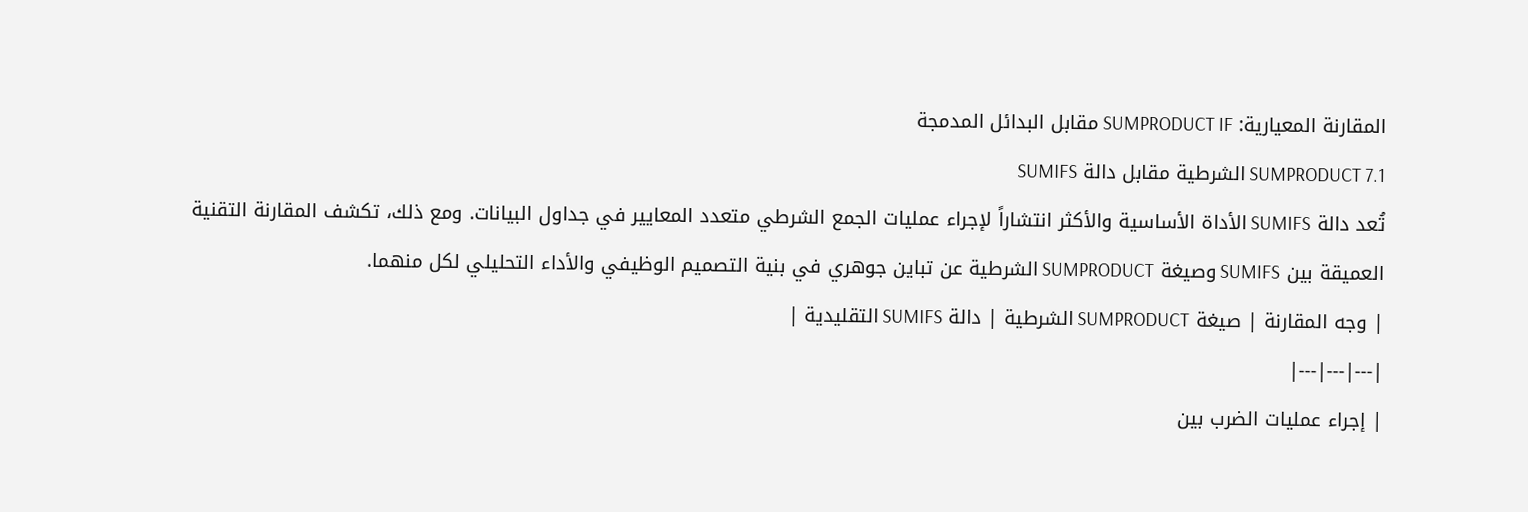المقارنة المعيارية: SUMPRODUCT IF مقابل البدائل المدمجة
7.1 SUMPRODUCT الشرطية مقابل دالة SUMIFS
تُعد دالة SUMIFS الأداة الأساسية والأكثر انتشاراً لإجراء عمليات الجمع الشرطي متعدد المعايير في جداول البيانات. ومع ذلك، تكشف المقارنة التقنية العميقة بين SUMIFS وصيغة SUMPRODUCT الشرطية عن تباين جوهري في بنية التصميم الوظيفي والأداء التحليلي لكل منهما.
| وجه المقارنة | صيغة SUMPRODUCT الشرطية | دالة SUMIFS التقليدية |
|---|---|---|
| إجراء عمليات الضرب بين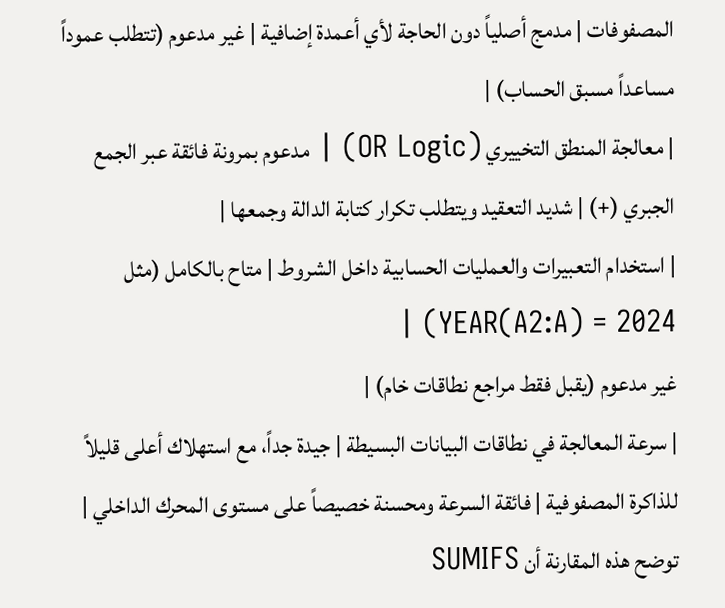المصفوفات | مدمج أصلياً دون الحاجة لأي أعمدة إضافية | غير مدعوم (تتطلب عموداً مساعداً مسبق الحساب) |
| معالجة المنطق التخييري (OR Logic) | مدعوم بمرونة فائقة عبر الجمع الجبري (+) | شديد التعقيد ويتطلب تكرار كتابة الدالة وجمعها |
| استخدام التعبيرات والعمليات الحسابية داخل الشروط | متاح بالكامل (مثل YEAR(A2:A) = 2024) |
غير مدعوم (يقبل فقط مراجع نطاقات خام) |
| سرعة المعالجة في نطاقات البيانات البسيطة | جيدة جداً، مع استهلاك أعلى قليلاً للذاكرة المصفوفية | فائقة السرعة ومحسنة خصيصاً على مستوى المحرك الداخلي |
توضح هذه المقارنة أن SUMIFS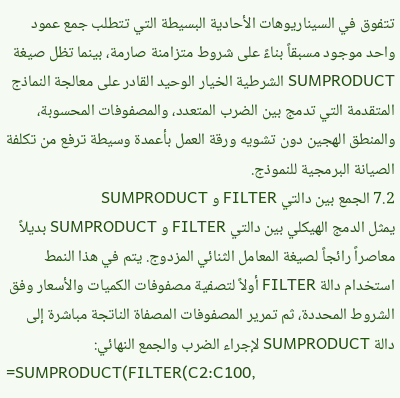تتفوق في السيناريوهات الأحادية البسيطة التي تتطلب جمع عمود واحد موجود مسبقاً بناءً على شروط متزامنة صارمة، بينما تظل صيغة SUMPRODUCT الشرطية الخيار الوحيد القادر على معالجة النماذج المتقدمة التي تدمج بين الضرب المتعدد، والمصفوفات المحسوبة، والمنطق الهجين دون تشويه ورقة العمل بأعمدة وسيطة ترفع من تكلفة الصيانة البرمجية للنموذج.
7.2 الجمع بين دالتي FILTER و SUMPRODUCT
يمثل الدمج الهيكلي بين دالتي FILTER و SUMPRODUCT بديلاً معاصراً رائجاً لصيغة المعامل الثنائي المزدوج. يتم في هذا النمط استخدام دالة FILTER أولاً لتصفية مصفوفات الكميات والأسعار وفق الشروط المحددة، ثم تمرير المصفوفات المصفاة الناتجة مباشرة إلى دالة SUMPRODUCT لإجراء الضرب والجمع النهائي:
=SUMPRODUCT(FILTER(C2:C100,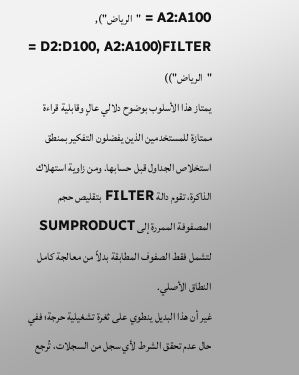A2:A100 = "الرياض"), FILTER(D2:D100, A2:A100 = "الرياض"))
يمتاز هذا الأسلوب بوضوح دلالي عالٍ وقابلية قراءة ممتازة للمستخدمين الذين يفضلون التفكير بمنطق استخلاص الجداول قبل حسابها. ومن زاوية استهلاك الذاكرة، تقوم دالة FILTER بتقليص حجم المصفوفة الممررة إلى SUMPRODUCT لتشمل فقط الصفوف المطابقة بدلاً من معالجة كامل النطاق الأصلي.
غير أن هذا البديل ينطوي على ثغرة تشغيلية حرجة؛ ففي حال عدم تحقق الشرط لأي سجل من السجلات، تُرجع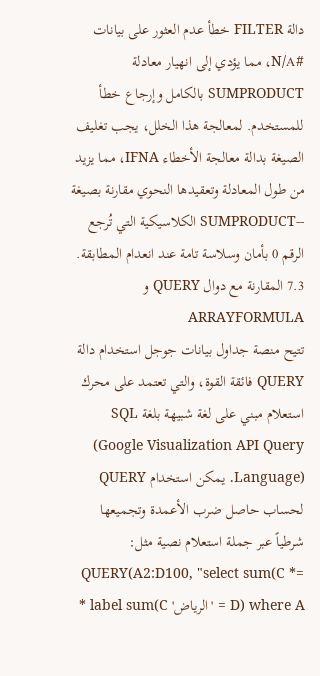دالة FILTER خطأ عدم العثور على بيانات #N/A، مما يؤدي إلى انهيار معادلة SUMPRODUCT بالكامل وإرجاع خطأ للمستخدم. لمعالجة هذا الخلل، يجب تغليف الصيغة بدالة معالجة الأخطاء IFNA، مما يزيد من طول المعادلة وتعقيدها النحوي مقارنة بصيغة --SUMPRODUCT الكلاسيكية التي تُرجع الرقم 0 بأمان وسلاسة تامة عند انعدام المطابقة.
7.3 المقارنة مع دوال QUERY و ARRAYFORMULA
تتيح منصة جداول بيانات جوجل استخدام دالة QUERY فائقة القوة، والتي تعتمد على محرك استعلام مبني على لغة شبيهة بلغة SQL (Google Visualization API Query Language). يمكن استخدام QUERY لحساب حاصل ضرب الأعمدة وتجميعها شرطياً عبر جملة استعلام نصية مثل:
=QUERY(A2:D100, "select sum(C * D) where A = 'الرياض' label sum(C *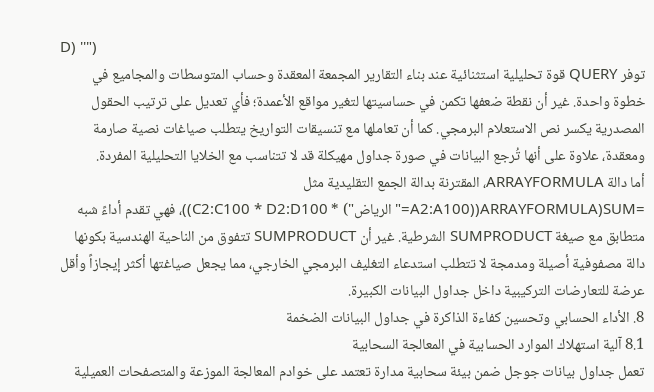D) ''")
توفر QUERY قوة تحليلية استثنائية عند بناء التقارير المجمعة المعقدة وحساب المتوسطات والمجاميع في خطوة واحدة. غير أن نقطة ضعفها تكمن في حساسيتها لتغير مواقع الأعمدة؛ فأي تعديل على ترتيب الحقول المصدرية يكسر نص الاستعلام البرمجي. كما أن تعاملها مع تنسيقات التواريخ يتطلب صياغات نصية صارمة ومعقدة، علاوة على أنها تُرجع البيانات في صورة جداول مهيكلة قد لا تتناسب مع الخلايا التحليلية المفردة.
أما دالة ARRAYFORMULA، المقترنة بدالة الجمع التقليدية مثل =SUM(ARRAYFORMULA((A2:A100="الرياض") * C2:C100 * D2:D100))، فهي تقدم أداءً شبه متطابق مع صيغة SUMPRODUCT الشرطية. غير أن SUMPRODUCT تتفوق من الناحية الهندسية بكونها دالة مصفوفية أصيلة ومدمجة لا تتطلب استدعاء التغليف البرمجي الخارجي، مما يجعل صياغتها أكثر إيجازاً وأقل عرضة للتعارضات التركيبية داخل جداول البيانات الكبيرة.
8. الأداء الحسابي وتحسين كفاءة الذاكرة في جداول البيانات الضخمة
8.1 آلية استهلاك الموارد الحسابية في المعالجة السحابية
تعمل جداول بيانات جوجل ضمن بيئة سحابية مدارة تعتمد على خوادم المعالجة الموزعة والمتصفحات العميلية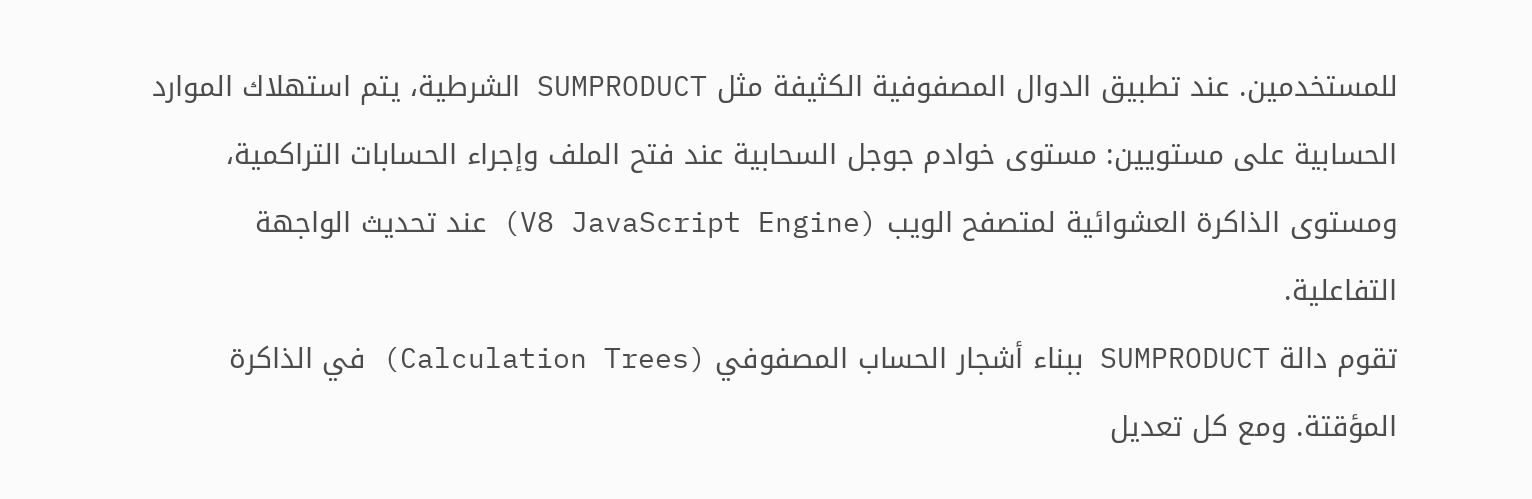للمستخدمين. عند تطبيق الدوال المصفوفية الكثيفة مثل SUMPRODUCT الشرطية، يتم استهلاك الموارد الحسابية على مستويين: مستوى خوادم جوجل السحابية عند فتح الملف وإجراء الحسابات التراكمية، ومستوى الذاكرة العشوائية لمتصفح الويب (V8 JavaScript Engine) عند تحديث الواجهة التفاعلية.
تقوم دالة SUMPRODUCT ببناء أشجار الحساب المصفوفي (Calculation Trees) في الذاكرة المؤقتة. ومع كل تعديل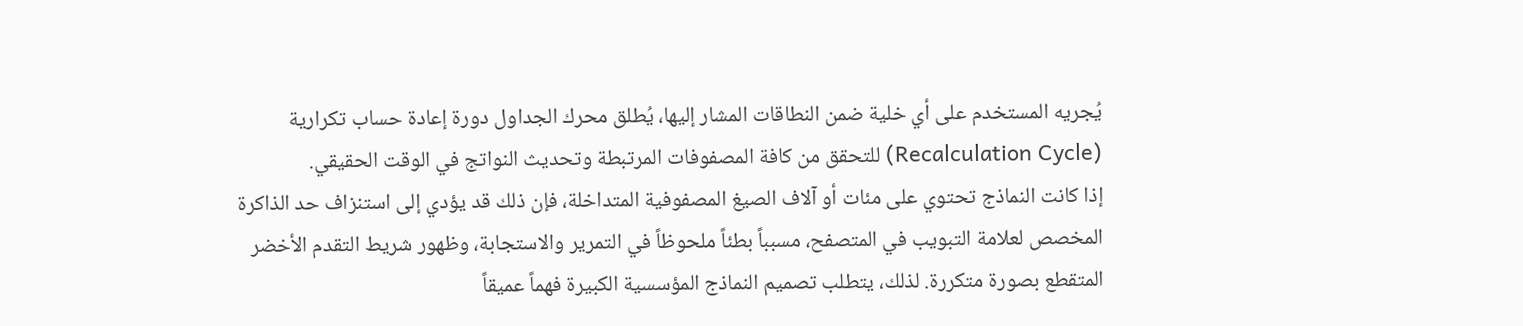يُجريه المستخدم على أي خلية ضمن النطاقات المشار إليها، يُطلق محرك الجداول دورة إعادة حساب تكرارية (Recalculation Cycle) للتحقق من كافة المصفوفات المرتبطة وتحديث النواتج في الوقت الحقيقي.
إذا كانت النماذج تحتوي على مئات أو آلاف الصيغ المصفوفية المتداخلة، فإن ذلك قد يؤدي إلى استنزاف حد الذاكرة المخصص لعلامة التبويب في المتصفح، مسبباً بطئاً ملحوظاً في التمرير والاستجابة، وظهور شريط التقدم الأخضر المتقطع بصورة متكررة. لذلك، يتطلب تصميم النماذج المؤسسية الكبيرة فهماً عميقاً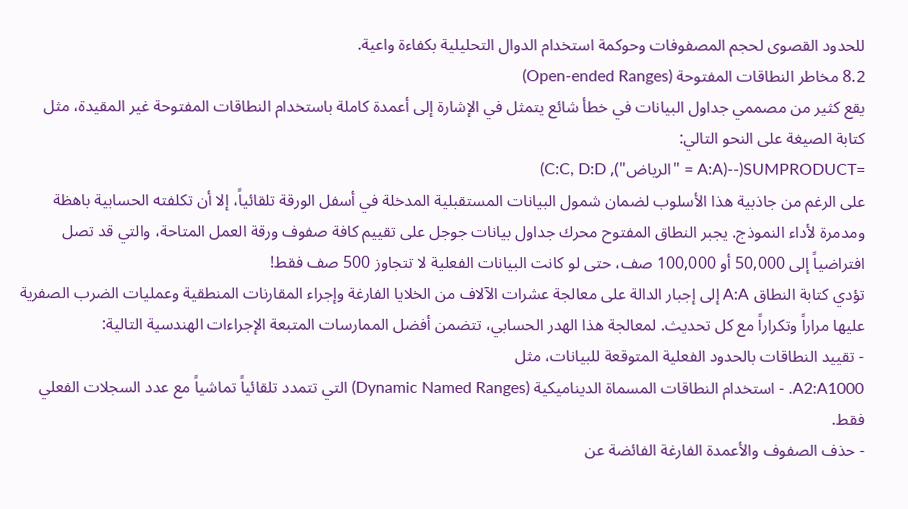للحدود القصوى لحجم المصفوفات وحوكمة استخدام الدوال التحليلية بكفاءة واعية.
8.2 مخاطر النطاقات المفتوحة (Open-ended Ranges)
يقع كثير من مصممي جداول البيانات في خطأ شائع يتمثل في الإشارة إلى أعمدة كاملة باستخدام النطاقات المفتوحة غير المقيدة، مثل كتابة الصيغة على النحو التالي:
=SUMPRODUCT(--(A:A = "الرياض"), C:C, D:D)
على الرغم من جاذبية هذا الأسلوب لضمان شمول البيانات المستقبلية المدخلة في أسفل الورقة تلقائياً، إلا أن تكلفته الحسابية باهظة ومدمرة لأداء النموذج. يجبر النطاق المفتوح محرك جداول بيانات جوجل على تقييم كافة صفوف ورقة العمل المتاحة، والتي قد تصل افتراضياً إلى 50,000 أو 100,000 صف، حتى لو كانت البيانات الفعلية لا تتجاوز 500 صف فقط!
تؤدي كتابة النطاق A:A إلى إجبار الدالة على معالجة عشرات الآلاف من الخلايا الفارغة وإجراء المقارنات المنطقية وعمليات الضرب الصفرية عليها مراراً وتكراراً مع كل تحديث. لمعالجة هذا الهدر الحسابي، تتضمن أفضل الممارسات المتبعة الإجراءات الهندسية التالية:
- تقييد النطاقات بالحدود الفعلية المتوقعة للبيانات، مثل
A2:A1000. - استخدام النطاقات المسماة الديناميكية (Dynamic Named Ranges) التي تتمدد تلقائياً تماشياً مع عدد السجلات الفعلي فقط.
- حذف الصفوف والأعمدة الفارغة الفائضة عن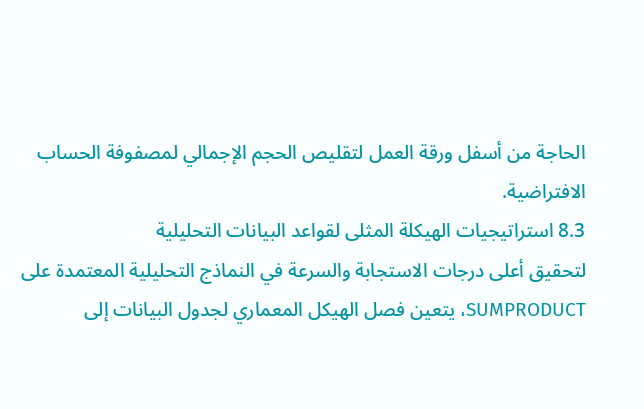الحاجة من أسفل ورقة العمل لتقليص الحجم الإجمالي لمصفوفة الحساب الافتراضية.
8.3 استراتيجيات الهيكلة المثلى لقواعد البيانات التحليلية
لتحقيق أعلى درجات الاستجابة والسرعة في النماذج التحليلية المعتمدة على SUMPRODUCT، يتعين فصل الهيكل المعماري لجدول البيانات إلى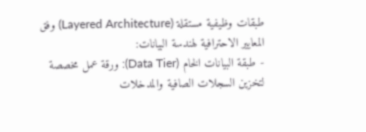طبقات وظيفية مستقلة (Layered Architecture) وفق المعايير الاحترافية لهندسة البيانات:
- طبقة البيانات الخام (Data Tier): ورقة عمل مخصصة لتخزين السجلات الصافية والمدخلات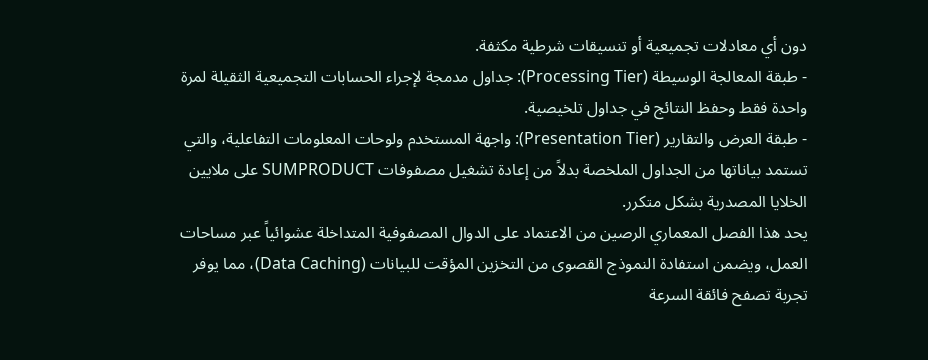دون أي معادلات تجميعية أو تنسيقات شرطية مكثفة.
- طبقة المعالجة الوسيطة (Processing Tier): جداول مدمجة لإجراء الحسابات التجميعية الثقيلة لمرة واحدة فقط وحفظ النتائج في جداول تلخيصية.
- طبقة العرض والتقارير (Presentation Tier): واجهة المستخدم ولوحات المعلومات التفاعلية، والتي تستمد بياناتها من الجداول الملخصة بدلاً من إعادة تشغيل مصفوفات SUMPRODUCT على ملايين الخلايا المصدرية بشكل متكرر.
يحد هذا الفصل المعماري الرصين من الاعتماد على الدوال المصفوفية المتداخلة عشوائياً عبر مساحات العمل، ويضمن استفادة النموذج القصوى من التخزين المؤقت للبيانات (Data Caching)، مما يوفر تجربة تصفح فائقة السرعة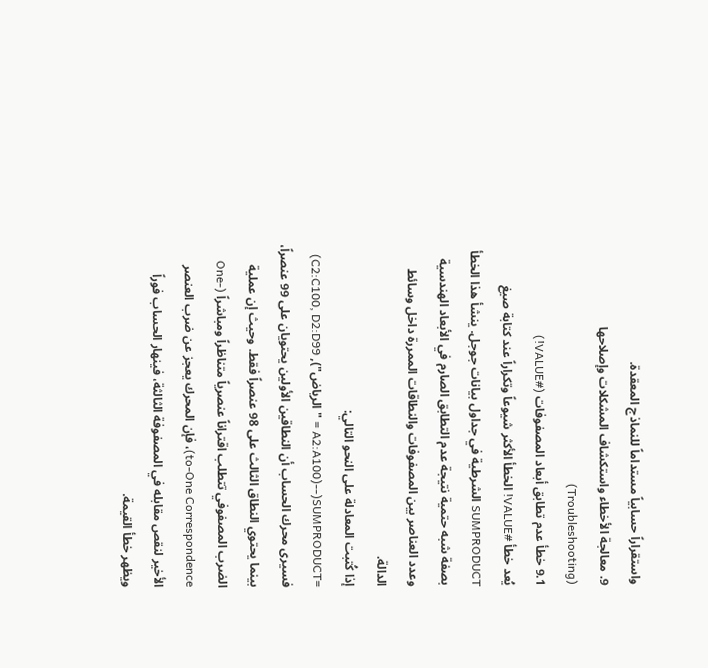واستقراراً حسابياً مستداماً للنماذج المعقدة.
9. معالجة الأخطاء واستكشاف المشكلات وإصلاحها (Troubleshooting)
9.1 خطأ عدم تطابق أبعاد المصفوفات (#VALUE!)
يُعد خطأ #VALUE! الخطأ الأكثر شيوعاً وتكراراً عند كتابة صيغ SUMPRODUCT الشرطية في جداول بيانات جوجل. ينشأ هذا الخطأ بصفة شبه حتمية نتيجة عدم التطابق الصارم في الأبعاد الهندسية وعدد العناصر بين المصفوفات والنطاقات الممررة داخل وسائط الدالة.
إذا كُتبت المعادلة على النحو التالي:
=SUMPRODUCT(--(A2:A100 = "الرياض"), C2:C100, D2:D99)
فسيرى محرك الحساب أن النطاقين الأولين يحتويان على 99 عنصراً، بينما يحتوي النطاق الثالث على 98 عنصراً فقط. وحيث إن عملية الضرب المصفوفي تتطلب اقتراناً عنصرياً متناظراً ومباشراً (One-to-One Correspondence)، فإن المحرك يعجز عن ضرب العنصر الأخير لنقص مقابله في المصفوفة الثالثة، فينهار الحساب فوراً ويظهر خطأ القيمة.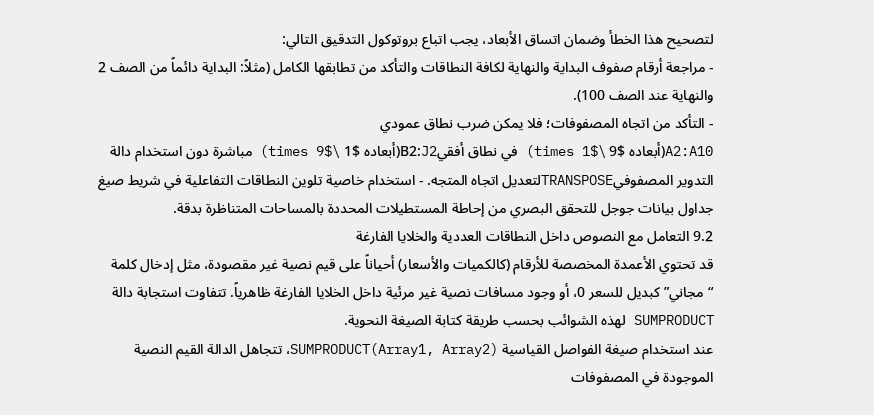لتصحيح هذا الخطأ وضمان اتساق الأبعاد، يجب اتباع بروتوكول التدقيق التالي:
- مراجعة أرقام صفوف البداية والنهاية لكافة النطاقات والتأكد من تطابقها الكامل (مثلاً: البداية دائماً من الصف 2 والنهاية عند الصف 100).
- التأكد من اتجاه المصفوفات؛ فلا يمكن ضرب نطاق عمودي
A2:A10(أبعاده $9 \times 1$) في نطاق أفقيB2:J2(أبعاده $1 \times 9$) مباشرة دون استخدام دالة التدوير المصفوفيTRANSPOSEلتعديل اتجاه المتجه. - استخدام خاصية تلوين النطاقات التفاعلية في شريط صيغ جداول بيانات جوجل للتحقق البصري من إحاطة المستطيلات المحددة بالمساحات المتناظرة بدقة.
9.2 التعامل مع النصوص داخل النطاقات العددية والخلايا الفارغة
قد تحتوي الأعمدة المخصصة للأرقام (كالكميات والأسعار) أحياناً على قيم نصية غير مقصودة، مثل إدخال كلمة “مجاني” كبديل للسعر 0، أو وجود مسافات نصية غير مرئية داخل الخلايا الفارغة ظاهرياً. تتفاوت استجابة دالة SUMPRODUCT لهذه الشوائب بحسب طريقة كتابة الصيغة النحوية.
عند استخدام صيغة الفواصل القياسية SUMPRODUCT(Array1, Array2)، تتجاهل الدالة القيم النصية الموجودة في المصفوفات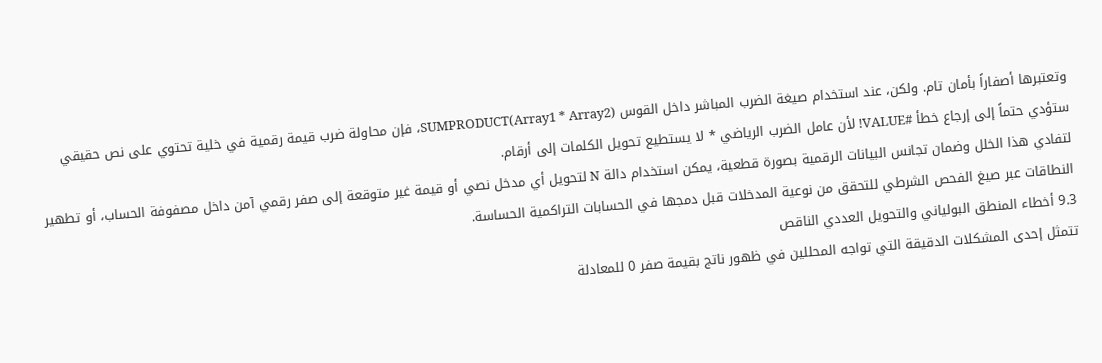وتعتبرها أصفاراً بأمان تام. ولكن، عند استخدام صيغة الضرب المباشر داخل القوس SUMPRODUCT(Array1 * Array2)، فإن محاولة ضرب قيمة رقمية في خلية تحتوي على نص حقيقي ستؤدي حتماً إلى إرجاع خطأ #VALUE! لأن عامل الضرب الرياضي * لا يستطيع تحويل الكلمات إلى أرقام.
لتفادي هذا الخلل وضمان تجانس البيانات الرقمية بصورة قطعية، يمكن استخدام دالة N لتحويل أي مدخل نصي أو قيمة غير متوقعة إلى صفر رقمي آمن داخل مصفوفة الحساب، أو تطهير النطاقات عبر صيغ الفحص الشرطي للتحقق من نوعية المدخلات قبل دمجها في الحسابات التراكمية الحساسة.
9.3 أخطاء المنطق البولياني والتحويل العددي الناقص
تتمثل إحدى المشكلات الدقيقة التي تواجه المحللين في ظهور ناتج بقيمة صفر 0 للمعادلة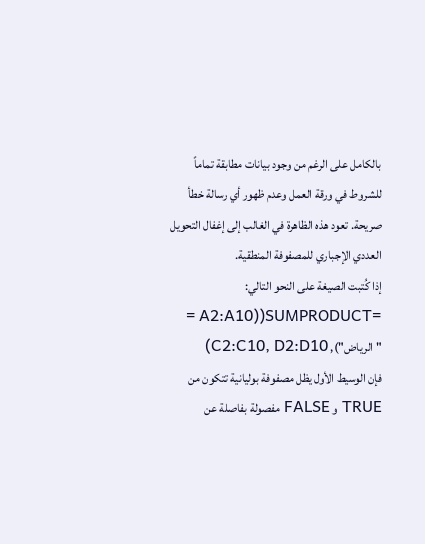بالكامل على الرغم من وجود بيانات مطابقة تماماً للشروط في ورقة العمل وعدم ظهور أي رسالة خطأ صريحة. تعود هذه الظاهرة في الغالب إلى إغفال التحويل العددي الإجباري للمصفوفة المنطقية.
إذا كُتبت الصيغة على النحو التالي:
=SUMPRODUCT((A2:A10 = "الرياض"), C2:C10, D2:D10)
فإن الوسيط الأول يظل مصفوفة بوليانية تتكون من TRUE و FALSE مفصولة بفاصلة عن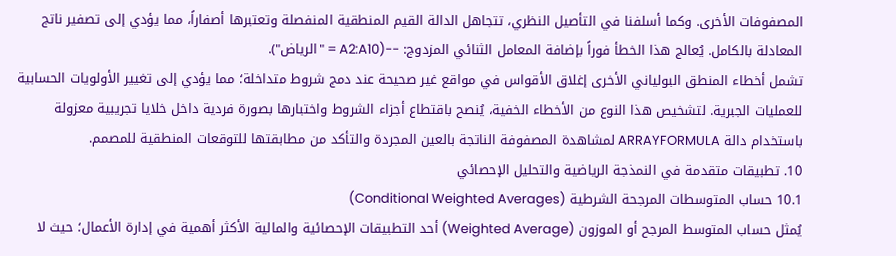المصفوفات الأخرى. وكما أسلفنا في التأصيل النظري، تتجاهل الدالة القيم المنطقية المنفصلة وتعتبرها أصفاراً، مما يؤدي إلى تصفير ناتج المعادلة بالكامل. يُعالج هذا الخطأ فوراً بإضافة المعامل الثنائي المزدوج: --(A2:A10 = "الرياض").
تشمل أخطاء المنطق البولياني الأخرى إغلاق الأقواس في مواقع غير صحيحة عند دمج شروط متداخلة؛ مما يؤدي إلى تغيير الأولويات الحسابية للعمليات الجبرية. لتشخيص هذا النوع من الأخطاء الخفية، يُنصح باقتطاع أجزاء الشروط واختبارها بصورة فردية داخل خلايا تجريبية معزولة باستخدام دالة ARRAYFORMULA لمشاهدة المصفوفة الناتجة بالعين المجردة والتأكد من مطابقتها للتوقعات المنطقية للمصمم.
10. تطبيقات متقدمة في النمذجة الرياضية والتحليل الإحصائي
10.1 حساب المتوسطات المرجحة الشرطية (Conditional Weighted Averages)
يُمثل حساب المتوسط المرجح أو الموزون (Weighted Average) أحد التطبيقات الإحصائية والمالية الأكثر أهمية في إدارة الأعمال؛ حيث لا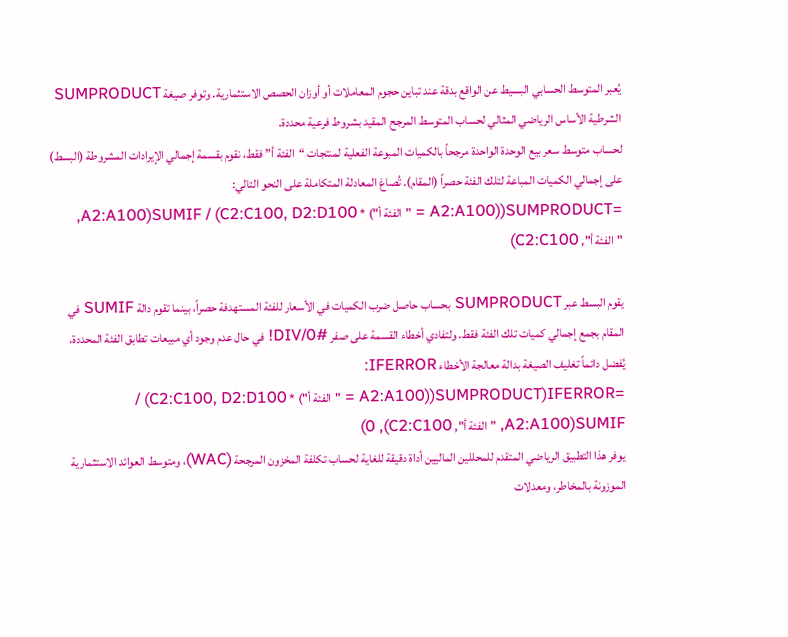يُعبر المتوسط الحسابي البسيط عن الواقع بدقة عند تباين حجوم المعاملات أو أوزان الحصص الاستثمارية. وتوفر صيغة SUMPRODUCT الشرطية الأساس الرياضي المثالي لحساب المتوسط المرجح المقيد بشروط فرعية محددة.
لحساب متوسط سعر بيع الوحدة الواحدة مرجحاً بالكميات المبوعة الفعلية لمنتجات “الفئة أ” فقط، نقوم بقسمة إجمالي الإيرادات المشروطة (البسط) على إجمالي الكميات المباعة لتلك الفئة حصراً (المقام). تُصاغ المعادلة المتكاملة على النحو التالي:
=SUMPRODUCT((A2:A100 = "الفئة أ") * C2:C100, D2:D100) / SUMIF(A2:A100, "الفئة أ", C2:C100)

يقوم البسط عبر SUMPRODUCT بحساب حاصل ضرب الكميات في الأسعار للفئة المستهدفة حصراً، بينما تقوم دالة SUMIF في المقام بجمع إجمالي كميات تلك الفئة فقط. ولتفادي أخطاء القسمة على صفر #DIV/0! في حال عدم وجود أي مبيعات تطابق الفئة المحددة، يُفضل دائماً تغليف الصيغة بدالة معالجة الأخطاء IFERROR:
=IFERROR(SUMPRODUCT((A2:A100 = "الفئة أ") * C2:C100, D2:D100) / SUMIF(A2:A100, "الفئة أ", C2:C100), 0)
يوفر هذا التطبيق الرياضي المتقدم للمحللين الماليين أداة دقيقة للغاية لحساب تكلفة المخزون المرجحة (WAC)، ومتوسط العوائد الاستثمارية الموزونة بالمخاطر، ومعدلات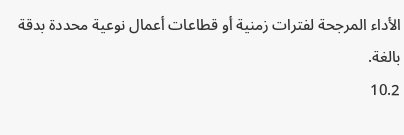الأداء المرجحة لفترات زمنية أو قطاعات أعمال نوعية محددة بدقة بالغة.
10.2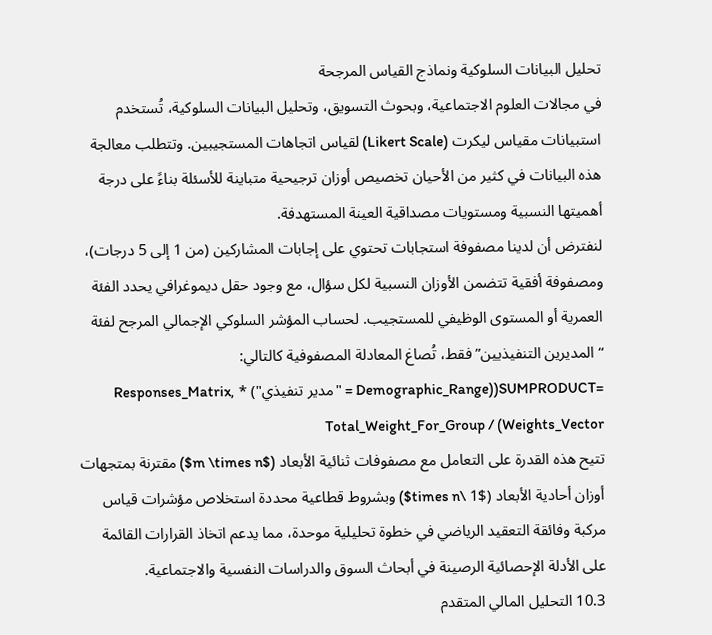تحليل البيانات السلوكية ونماذج القياس المرجحة
في مجالات العلوم الاجتماعية، وبحوث التسويق، وتحليل البيانات السلوكية، تُستخدم استبيانات مقياس ليكرت (Likert Scale) لقياس اتجاهات المستجيبين. وتتطلب معالجة هذه البيانات في كثير من الأحيان تخصيص أوزان ترجيحية متباينة للأسئلة بناءً على درجة أهميتها النسبية ومستويات مصداقية العينة المستهدفة.
لنفترض أن لدينا مصفوفة استجابات تحتوي على إجابات المشاركين (من 1 إلى 5 درجات)، ومصفوفة أفقية تتضمن الأوزان النسبية لكل سؤال، مع وجود حقل ديموغرافي يحدد الفئة العمرية أو المستوى الوظيفي للمستجيب. لحساب المؤشر السلوكي الإجمالي المرجح لفئة “المديرين التنفيذيين” فقط، تُصاغ المعادلة المصفوفية كالتالي:
=SUMPRODUCT((Demographic_Range = "مدير تنفيذي") * Responses_Matrix, Weights_Vector) / Total_Weight_For_Group
تتيح هذه القدرة على التعامل مع مصفوفات ثنائية الأبعاد ($m \times n$) مقترنة بمتجهات أوزان أحادية الأبعاد ($1 \times n$) وبشروط قطاعية محددة استخلاص مؤشرات قياس مركبة وفائقة التعقيد الرياضي في خطوة تحليلية موحدة، مما يدعم اتخاذ القرارات القائمة على الأدلة الإحصائية الرصينة في أبحاث السوق والدراسات النفسية والاجتماعية.
10.3 التحليل المالي المتقدم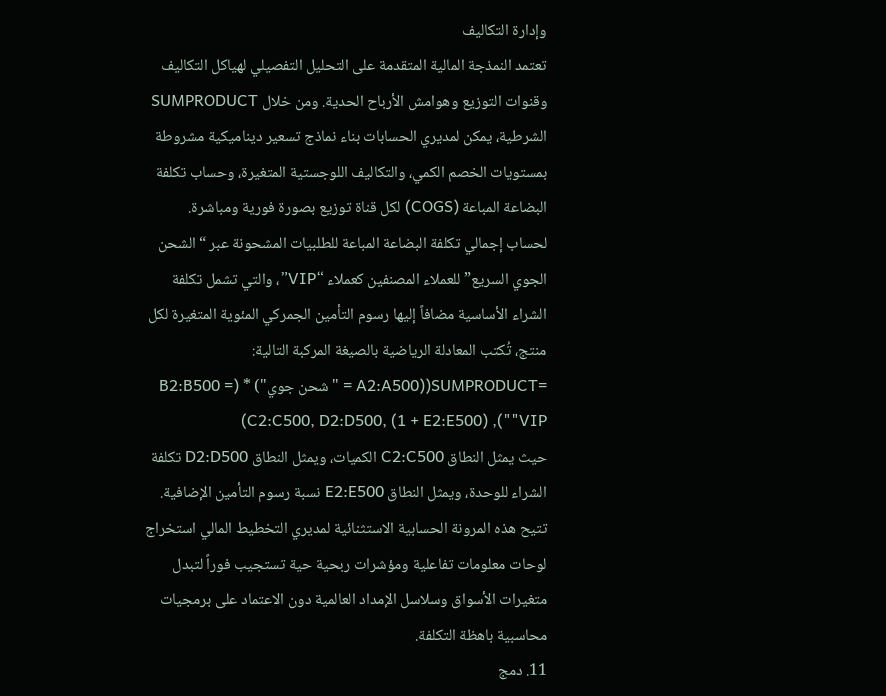وإدارة التكاليف
تعتمد النمذجة المالية المتقدمة على التحليل التفصيلي لهياكل التكاليف وقنوات التوزيع وهوامش الأرباح الحدية. ومن خلال SUMPRODUCT الشرطية، يمكن لمديري الحسابات بناء نماذج تسعير ديناميكية مشروطة بمستويات الخصم الكمي، والتكاليف اللوجستية المتغيرة، وحساب تكلفة البضاعة المباعة (COGS) لكل قناة توزيع بصورة فورية ومباشرة.
لحساب إجمالي تكلفة البضاعة المباعة للطلبيات المشحونة عبر “الشحن الجوي السريع” للعملاء المصنفين كعملاء “VIP”، والتي تشمل تكلفة الشراء الأساسية مضافاً إليها رسوم التأمين الجمركي المئوية المتغيرة لكل منتج، تُكتب المعادلة الرياضية بالصيغة المركبة التالية:
=SUMPRODUCT((A2:A500 = "شحن جوي") * (B2:B500 = "VIP"), C2:C500, D2:D500, (1 + E2:E500))
حيث يمثل النطاق C2:C500 الكميات، ويمثل النطاق D2:D500 تكلفة الشراء للوحدة، ويمثل النطاق E2:E500 نسبة رسوم التأمين الإضافية. تتيح هذه المرونة الحسابية الاستثنائية لمديري التخطيط المالي استخراج لوحات معلومات تفاعلية ومؤشرات ربحية حية تستجيب فوراً لتبدل متغيرات الأسواق وسلاسل الإمداد العالمية دون الاعتماد على برمجيات محاسبية باهظة التكلفة.
11. دمج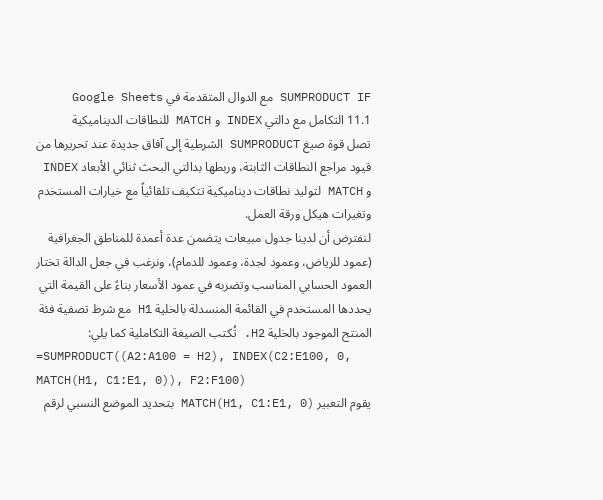SUMPRODUCT IF مع الدوال المتقدمة في Google Sheets
11.1 التكامل مع دالتي INDEX و MATCH للنطاقات الديناميكية
تصل قوة صيغ SUMPRODUCT الشرطية إلى آفاق جديدة عند تحريرها من قيود مراجع النطاقات الثابتة، وربطها بدالتي البحث ثنائي الأبعاد INDEX و MATCH لتوليد نطاقات ديناميكية تتكيف تلقائياً مع خيارات المستخدم وتغيرات هيكل ورقة العمل.
لنفترض أن لدينا جدول مبيعات يتضمن عدة أعمدة للمناطق الجغرافية (عمود للرياض، وعمود لجدة، وعمود للدمام)، ونرغب في جعل الدالة تختار العمود الحسابي المناسب وتضربه في عمود الأسعار بناءً على القيمة التي يحددها المستخدم في القائمة المنسدلة بالخلية H1 مع شرط تصفية فئة المنتج الموجود بالخلية H2. تُكتب الصيغة التكاملية كما يلي:
=SUMPRODUCT((A2:A100 = H2), INDEX(C2:E100, 0, MATCH(H1, C1:E1, 0)), F2:F100)
يقوم التعبير MATCH(H1, C1:E1, 0) بتحديد الموضع النسبي لرقم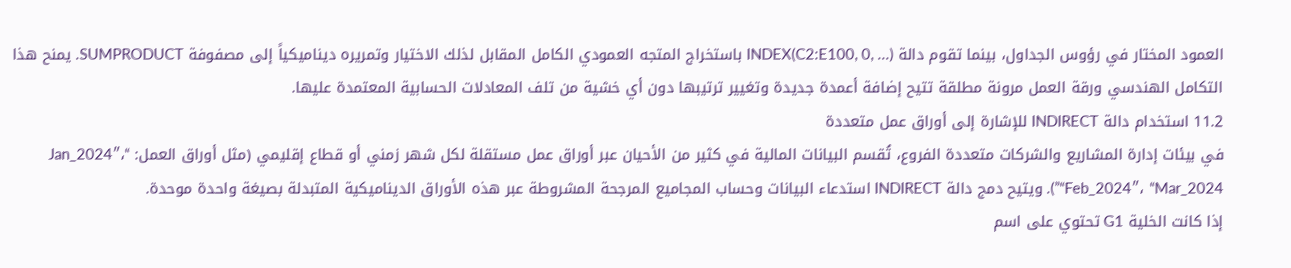العمود المختار في رؤوس الجداول، بينما تقوم دالة INDEX(C2:E100, 0, ...) باستخراج المتجه العمودي الكامل المقابل لذلك الاختيار وتمريره ديناميكياً إلى مصفوفة SUMPRODUCT. يمنح هذا التكامل الهندسي ورقة العمل مرونة مطلقة تتيح إضافة أعمدة جديدة وتغيير ترتيبها دون أي خشية من تلف المعادلات الحسابية المعتمدة عليها.
11.2 استخدام دالة INDIRECT للإشارة إلى أوراق عمل متعددة
في بيئات إدارة المشاريع والشركات متعددة الفروع، تُقسم البيانات المالية في كثير من الأحيان عبر أوراق عمل مستقلة لكل شهر زمني أو قطاع إقليمي (مثل أوراق العمل: “Jan_2024″، “Feb_2024″، “Mar_2024”). ويتيح دمج دالة INDIRECT استدعاء البيانات وحساب المجاميع المرجحة المشروطة عبر هذه الأوراق الديناميكية المتبدلة بصيغة واحدة موحدة.
إذا كانت الخلية G1 تحتوي على اسم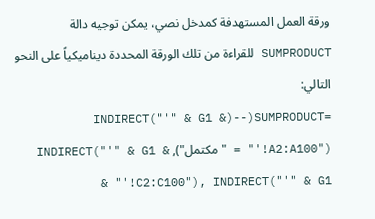ورقة العمل المستهدفة كمدخل نصي، يمكن توجيه دالة SUMPRODUCT للقراءة من تلك الورقة المحددة ديناميكياً على النحو التالي:
=SUMPRODUCT(--(INDIRECT("'" & G1 & "'!A2:A100") = "مكتمل"), INDIRECT("'" & G1 & "'!C2:C100"), INDIRECT("'" & G1 &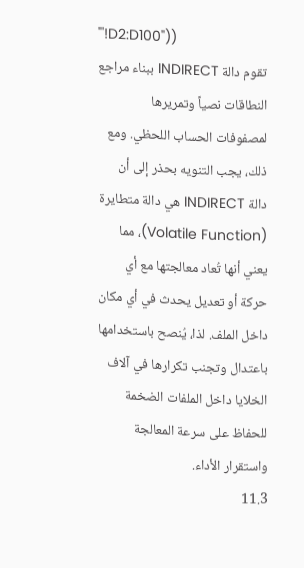"'!D2:D100"))
تقوم دالة INDIRECT ببناء مراجع النطاقات نصياً وتمريرها لمصفوفات الحساب اللحظي. ومع ذلك، يجب التنويه بحذر إلى أن دالة INDIRECT هي دالة متطايرة (Volatile Function)، مما يعني أنها تُعاد معالجتها مع أي حركة أو تعديل يحدث في أي مكان داخل الملف. لذا، يُنصح باستخدامها باعتدال وتجنب تكرارها في آلاف الخلايا داخل الملفات الضخمة للحفاظ على سرعة المعالجة واستقرار الأداء.
11.3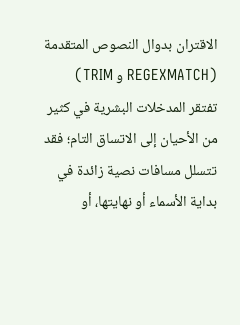الاقتران بدوال النصوص المتقدمة (REGEXMATCH و TRIM)
تفتقر المدخلات البشرية في كثير من الأحيان إلى الاتساق التام؛ فقد تتسلل مسافات نصية زائدة في بداية الأسماء أو نهايتها، أو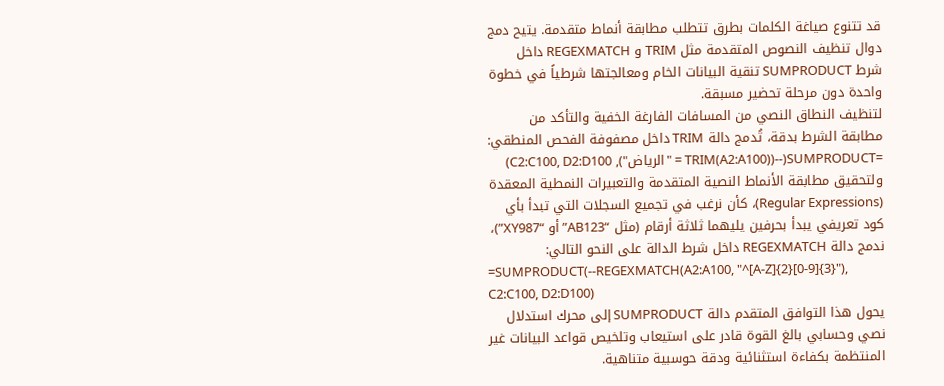قد تتنوع صياغة الكلمات بطرق تتطلب مطابقة أنماط متقدمة. يتيح دمج دوال تنظيف النصوص المتقدمة مثل TRIM و REGEXMATCH داخل شرط SUMPRODUCT تنقية البيانات الخام ومعالجتها شرطياً في خطوة واحدة دون مرحلة تحضير مسبقة.
لتنظيف النطاق النصي من المسافات الفارغة الخفية والتأكد من مطابقة الشرط بدقة، تُدمج دالة TRIM داخل مصفوفة الفحص المنطقي:
=SUMPRODUCT(--(TRIM(A2:A100) = "الرياض"), C2:C100, D2:D100)
ولتحقيق مطابقة الأنماط النصية المتقدمة والتعبيرات النمطية المعقدة (Regular Expressions)، كأن نرغب في تجميع السجلات التي تبدأ بأي كود تعريفي يبدأ بحرفين يليهما ثلاثة أرقام (مثل “AB123” أو “XY987”)، ندمج دالة REGEXMATCH داخل شرط الدالة على النحو التالي:
=SUMPRODUCT(--REGEXMATCH(A2:A100, "^[A-Z]{2}[0-9]{3}"), C2:C100, D2:D100)
يحول هذا التوافق المتقدم دالة SUMPRODUCT إلى محرك استدلال نصي وحسابي بالغ القوة قادر على استيعاب وتلخيص قواعد البيانات غير المنتظمة بكفاءة استثنائية ودقة حوسبية متناهية.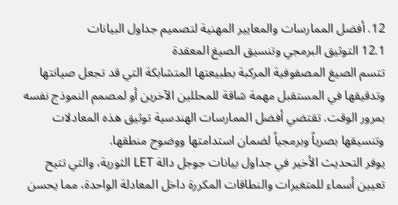12. أفضل الممارسات والمعايير المهنية لتصميم جداول البيانات
12.1 التوثيق البرمجي وتنسيق الصيغ المعقدة
تتسم الصيغ المصفوفية المركبة بطبيعتها المتشابكة التي قد تجعل صيانتها وتدقيقها في المستقبل مهمة شاقة للمحللين الآخرين أو لمصمم النموذج نفسه بمرور الوقت. تقتضي أفضل الممارسات الهندسية توثيق هذه المعادلات وتنسيقها بصرياً وبرمجياً لضمان استدامتها ووضوح منطقها.
يوفر التحديث الأخير في جداول بيانات جوجل دالة LET الثورية، والتي تتيح تعيين أسماء للمتغيرات والنطاقات المكررة داخل المعادلة الواحدة، مما يحسن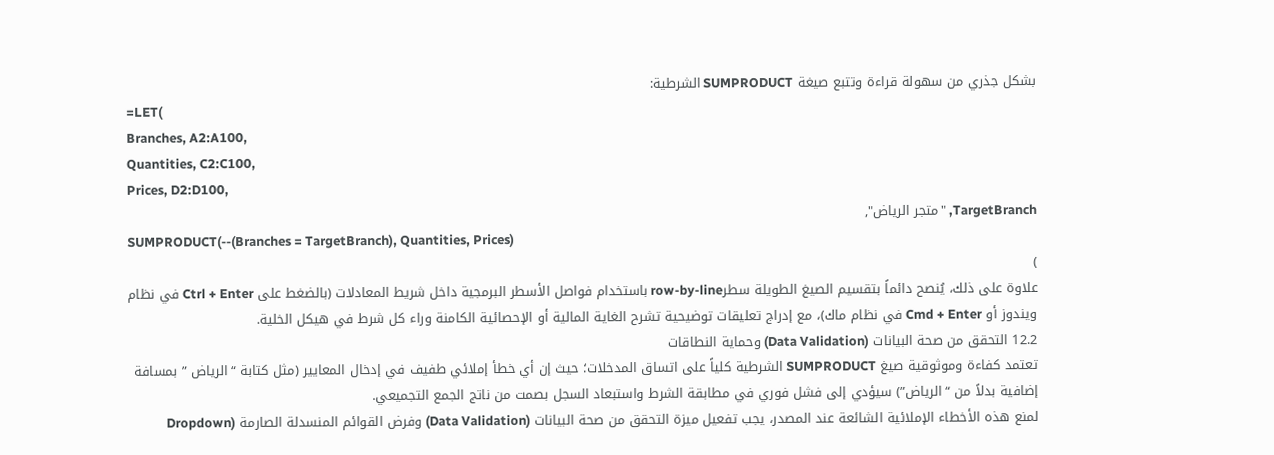بشكل جذري من سهولة قراءة وتتبع صيغة SUMPRODUCT الشرطية:
=LET(
Branches, A2:A100,
Quantities, C2:C100,
Prices, D2:D100,
TargetBranch, "متجر الرياض",
SUMPRODUCT(--(Branches = TargetBranch), Quantities, Prices)
)
علاوة على ذلك، يُنصح دائماً بتقسيم الصيغ الطويلة سطرrow-by-line باستخدام فواصل الأسطر البرمجية داخل شريط المعادلات (بالضغط على Ctrl + Enter في نظام ويندوز أو Cmd + Enter في نظام ماك)، مع إدراج تعليقات توضيحية تشرح الغاية المالية أو الإحصائية الكامنة وراء كل شرط في هيكل الخلية.
12.2 التحقق من صحة البيانات (Data Validation) وحماية النطاقات
تعتمد كفاءة وموثوقية صيغ SUMPRODUCT الشرطية كلياً على اتساق المدخلات؛ حيث إن أي خطأ إملائي طفيف في إدخال المعايير (مثل كتابة “الرياض ” بمسافة إضافية بدلاً من “الرياض”) سيؤدي إلى فشل فوري في مطابقة الشرط واستبعاد السجل بصمت من ناتج الجمع التجميعي.
لمنع هذه الأخطاء الإملائية الشائعة عند المصدر، يجب تفعيل ميزة التحقق من صحة البيانات (Data Validation) وفرض القوائم المنسدلة الصارمة (Dropdown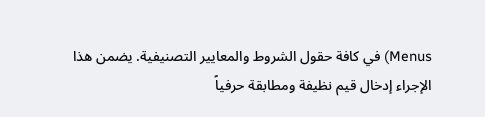Menus) في كافة حقول الشروط والمعايير التصنيفية. يضمن هذا الإجراء إدخال قيم نظيفة ومطابقة حرفياً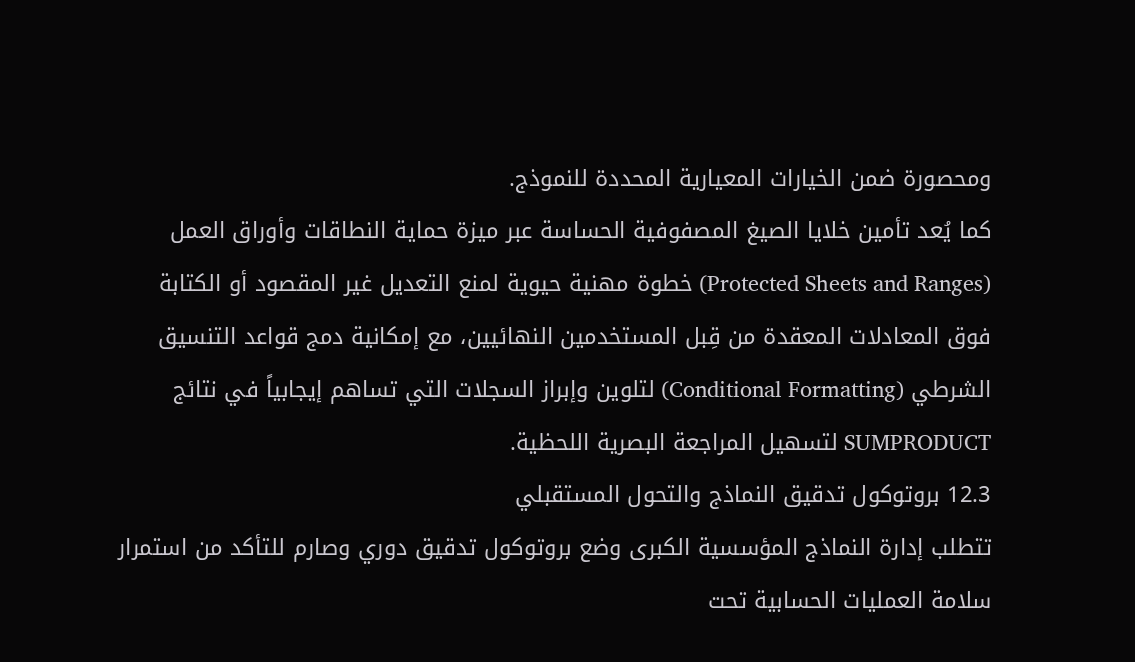ومحصورة ضمن الخيارات المعيارية المحددة للنموذج.
كما يُعد تأمين خلايا الصيغ المصفوفية الحساسة عبر ميزة حماية النطاقات وأوراق العمل (Protected Sheets and Ranges) خطوة مهنية حيوية لمنع التعديل غير المقصود أو الكتابة فوق المعادلات المعقدة من قِبل المستخدمين النهائيين، مع إمكانية دمج قواعد التنسيق الشرطي (Conditional Formatting) لتلوين وإبراز السجلات التي تساهم إيجابياً في نتائج SUMPRODUCT لتسهيل المراجعة البصرية اللحظية.
12.3 بروتوكول تدقيق النماذج والتحول المستقبلي
تتطلب إدارة النماذج المؤسسية الكبرى وضع بروتوكول تدقيق دوري وصارم للتأكد من استمرار سلامة العمليات الحسابية تحت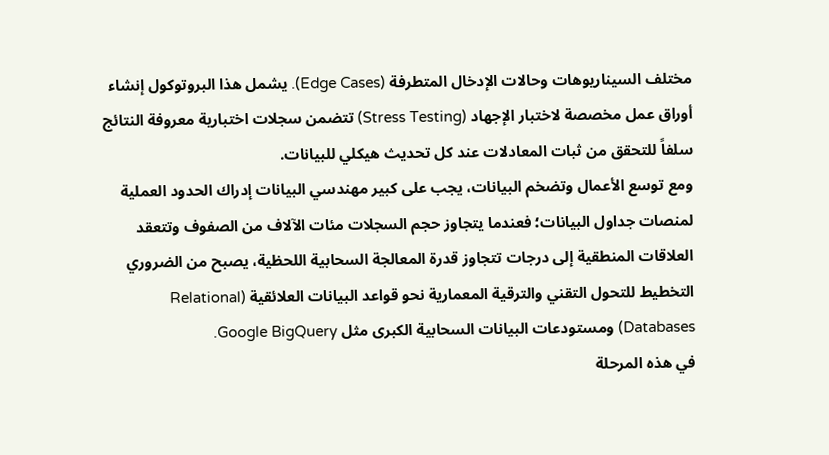مختلف السيناريوهات وحالات الإدخال المتطرفة (Edge Cases). يشمل هذا البروتوكول إنشاء أوراق عمل مخصصة لاختبار الإجهاد (Stress Testing) تتضمن سجلات اختبارية معروفة النتائج سلفاً للتحقق من ثبات المعادلات عند كل تحديث هيكلي للبيانات.
ومع توسع الأعمال وتضخم البيانات، يجب على كبير مهندسي البيانات إدراك الحدود العملية لمنصات جداول البيانات؛ فعندما يتجاوز حجم السجلات مئات الآلاف من الصفوف وتتعقد العلاقات المنطقية إلى درجات تتجاوز قدرة المعالجة السحابية اللحظية، يصبح من الضروري التخطيط للتحول التقني والترقية المعمارية نحو قواعد البيانات العلائقية (Relational Databases) ومستودعات البيانات السحابية الكبرى مثل Google BigQuery.
في هذه المرحلة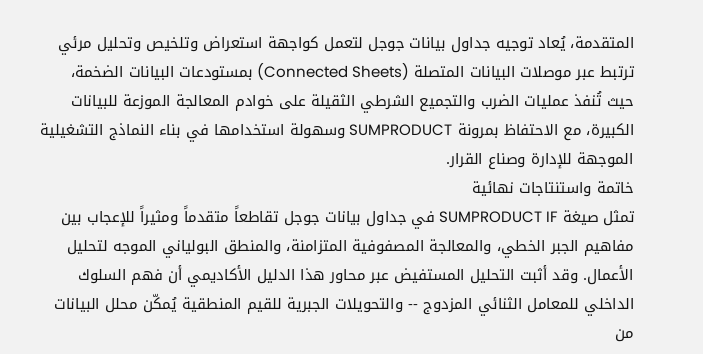المتقدمة، يُعاد توجيه جداول بيانات جوجل لتعمل كواجهة استعراض وتلخيص وتحليل مرئي ترتبط عبر موصلات البيانات المتصلة (Connected Sheets) بمستودعات البيانات الضخمة، حيث تُنفذ عمليات الضرب والتجميع الشرطي الثقيلة على خوادم المعالجة الموزعة للبيانات الكبيرة، مع الاحتفاظ بمرونة SUMPRODUCT وسهولة استخدامها في بناء النماذج التشغيلية الموجهة للإدارة وصناع القرار.
خاتمة واستنتاجات نهائية
تمثل صيغة SUMPRODUCT IF في جداول بيانات جوجل تقاطعاً متقدماً ومثيراً للإعجاب بين مفاهيم الجبر الخطي، والمعالجة المصفوفية المتزامنة، والمنطق البولياني الموجه لتحليل الأعمال. وقد أثبت التحليل المستفيض عبر محاور هذا الدليل الأكاديمي أن فهم السلوك الداخلي للمعامل الثنائي المزدوج -- والتحويلات الجبرية للقيم المنطقية يُمكّن محلل البيانات من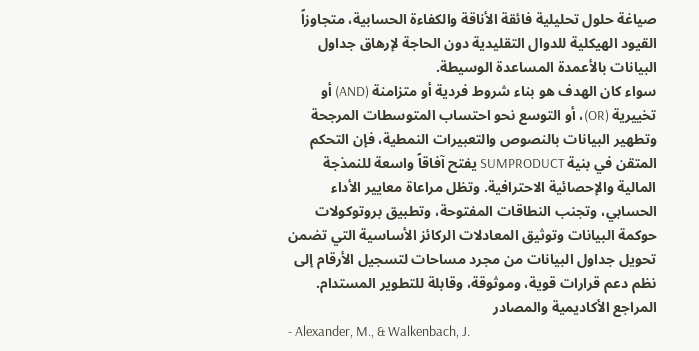صياغة حلول تحليلية فائقة الأناقة والكفاءة الحسابية، متجاوزاً القيود الهيكلية للدوال التقليدية دون الحاجة لإرهاق جداول البيانات بالأعمدة المساعدة الوسيطة.
سواء كان الهدف هو بناء شروط فردية أو متزامنة (AND) أو تخييرية (OR)، أو التوسع نحو احتساب المتوسطات المرجحة وتطهير البيانات بالنصوص والتعبيرات النمطية، فإن التحكم المتقن في بنية SUMPRODUCT يفتح آفاقاً واسعة للنمذجة المالية والإحصائية الاحترافية. وتظل مراعاة معايير الأداء الحسابي، وتجنب النطاقات المفتوحة، وتطبيق بروتوكولات حوكمة البيانات وتوثيق المعادلات الركائز الأساسية التي تضمن تحويل جداول البيانات من مجرد مساحات لتسجيل الأرقام إلى نظم دعم قرارات قوية، وموثوقة، وقابلة للتطوير المستدام.
المراجع الأكاديمية والمصادر
- Alexander, M., & Walkenbach, J.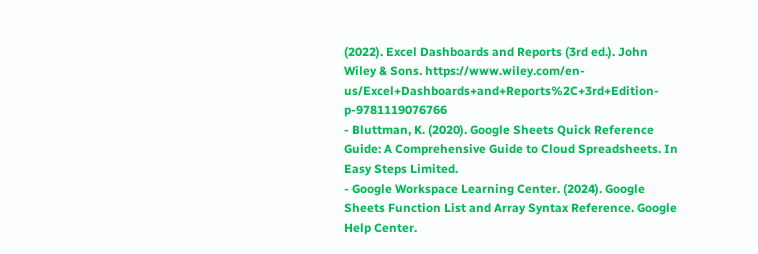(2022). Excel Dashboards and Reports (3rd ed.). John Wiley & Sons. https://www.wiley.com/en-us/Excel+Dashboards+and+Reports%2C+3rd+Edition-p-9781119076766
- Bluttman, K. (2020). Google Sheets Quick Reference Guide: A Comprehensive Guide to Cloud Spreadsheets. In Easy Steps Limited.
- Google Workspace Learning Center. (2024). Google Sheets Function List and Array Syntax Reference. Google Help Center.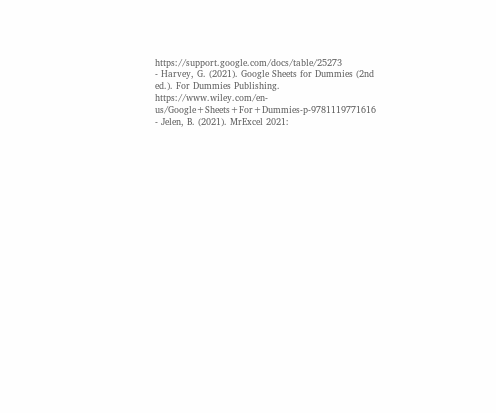https://support.google.com/docs/table/25273
- Harvey, G. (2021). Google Sheets for Dummies (2nd ed.). For Dummies Publishing. https://www.wiley.com/en-us/Google+Sheets+For+Dummies-p-9781119771616
- Jelen, B. (2021). MrExcel 2021: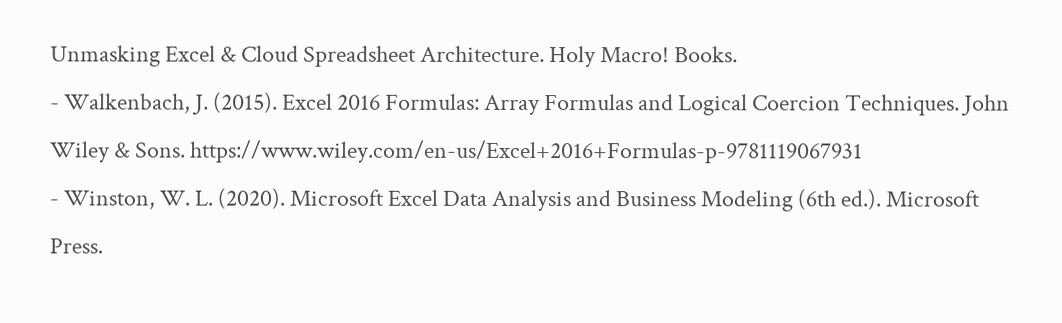Unmasking Excel & Cloud Spreadsheet Architecture. Holy Macro! Books.
- Walkenbach, J. (2015). Excel 2016 Formulas: Array Formulas and Logical Coercion Techniques. John Wiley & Sons. https://www.wiley.com/en-us/Excel+2016+Formulas-p-9781119067931
- Winston, W. L. (2020). Microsoft Excel Data Analysis and Business Modeling (6th ed.). Microsoft Press.